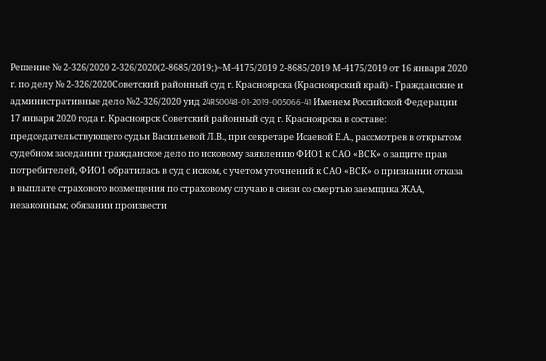Решение № 2-326/2020 2-326/2020(2-8685/2019;)~М-4175/2019 2-8685/2019 М-4175/2019 от 16 января 2020 г. по делу № 2-326/2020Советский районный суд г. Красноярска (Красноярский край) - Гражданские и административные дело №2-326/2020 уид 24RS0048-01-2019-005066-41 Именем Российской Федерации 17 января 2020 года г. Красноярск Советский районный суд г. Красноярска в составе: председательствующего судьи Васильевой Л.В., при секретаре Исаевой Е.А., рассмотрев в открытом судебном заседании гражданское дело по исковому заявлению ФИО1 к САО «ВСК» о защите прав потребителей, ФИО1 обратилась в суд с иском, с учетом уточнений к САО «ВСК» о признании отказа в выплате страхового возмещения по страховому случаю в связи со смертью заемщика ЖАА, незаконным; обязании произвести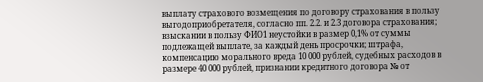выплату страхового возмещения по договору страхования в пользу выгодоприобретателя, согласно пп. 2.2. и 2.3 договора страхования; взыскании в пользу ФИО1 неустойки в размер 0,1% от суммы подлежащей выплате, за каждый день просрочки; штрафа, компенсацию морального вреда 10 000 рублей, судебных расходов в размере 40 000 рублей, признании кредитного договора № от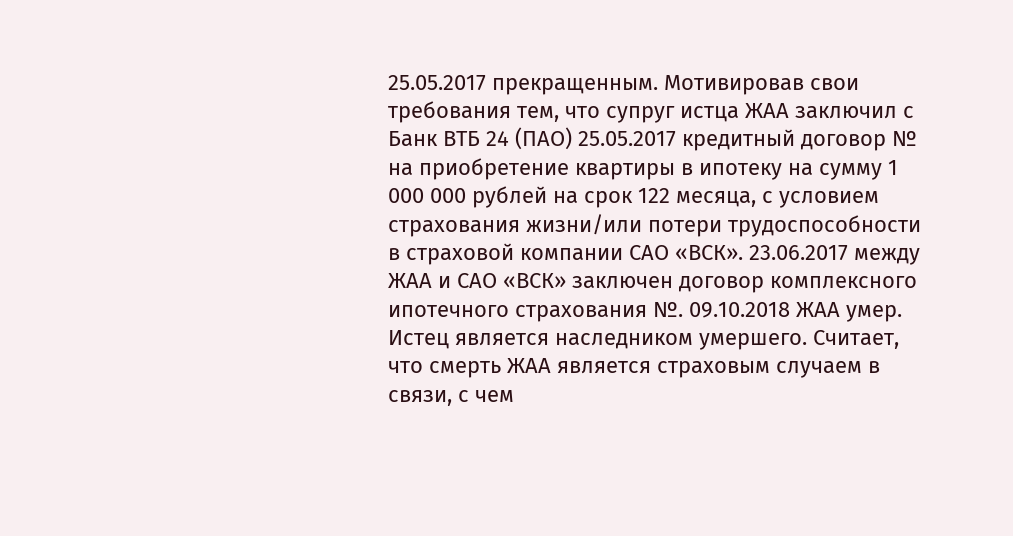25.05.2017 прекращенным. Мотивировав свои требования тем, что супруг истца ЖАА заключил с Банк ВТБ 24 (ПАО) 25.05.2017 кредитный договор № на приобретение квартиры в ипотеку на сумму 1 000 000 рублей на срок 122 месяца, с условием страхования жизни/или потери трудоспособности в страховой компании САО «ВСК». 23.06.2017 между ЖАА и САО «ВСК» заключен договор комплексного ипотечного страхования №. 09.10.2018 ЖАА умер. Истец является наследником умершего. Считает, что смерть ЖАА является страховым случаем в связи, с чем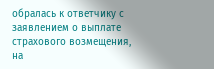обралась к ответчику с заявлением о выплате страхового возмещения, на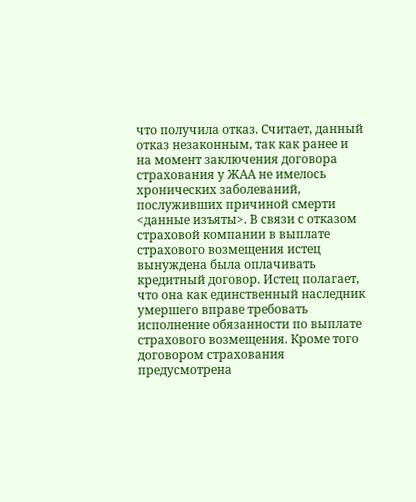что получила отказ. Считает, данный отказ незаконным, так как ранее и на момент заключения договора страхования у ЖАА не имелось хронических заболеваний, послуживших причиной смерти <данные изъяты>. В связи с отказом страховой компании в выплате страхового возмещения истец вынуждена была оплачивать кредитный договор. Истец полагает, что она как единственный наследник умершего вправе требовать исполнение обязанности по выплате страхового возмещения. Кроме того договором страхования предусмотрена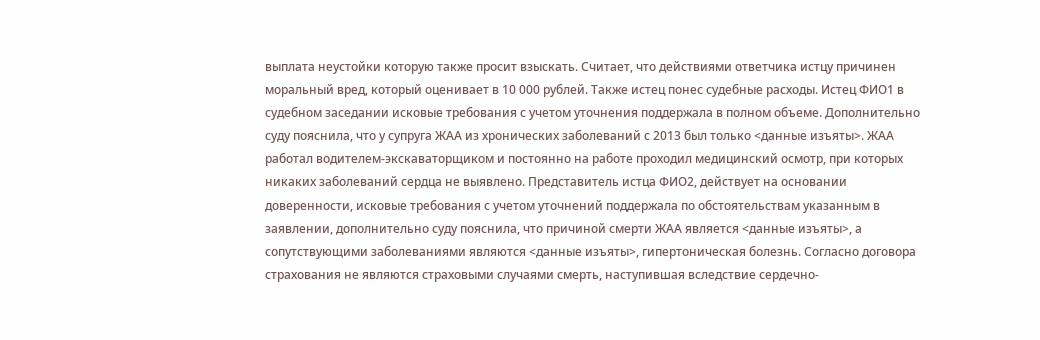выплата неустойки которую также просит взыскать. Считает, что действиями ответчика истцу причинен моральный вред, который оценивает в 10 000 рублей. Также истец понес судебные расходы. Истец ФИО1 в судебном заседании исковые требования с учетом уточнения поддержала в полном объеме. Дополнительно суду пояснила, что у супруга ЖАА из хронических заболеваний с 2013 был только <данные изъяты>. ЖАА работал водителем-экскаваторщиком и постоянно на работе проходил медицинский осмотр, при которых никаких заболеваний сердца не выявлено. Представитель истца ФИО2, действует на основании доверенности, исковые требования с учетом уточнений поддержала по обстоятельствам указанным в заявлении, дополнительно суду пояснила, что причиной смерти ЖАА является <данные изъяты>, а сопутствующими заболеваниями являются <данные изъяты>, гипертоническая болезнь. Согласно договора страхования не являются страховыми случаями смерть, наступившая вследствие сердечно-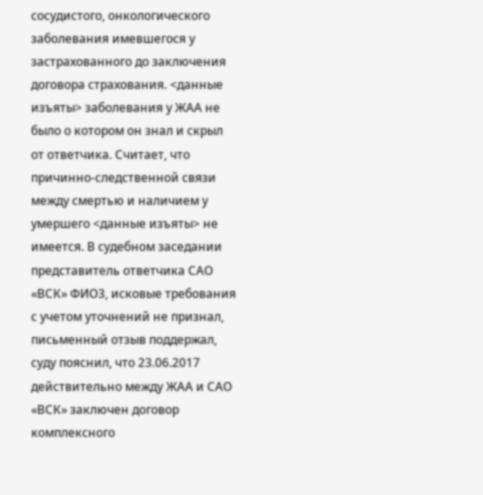сосудистого, онкологического заболевания имевшегося у застрахованного до заключения договора страхования. <данные изъяты> заболевания у ЖАА не было о котором он знал и скрыл от ответчика. Считает, что причинно-следственной связи между смертью и наличием у умершего <данные изъяты> не имеется. В судебном заседании представитель ответчика САО «ВСК» ФИО3, исковые требования с учетом уточнений не признал, письменный отзыв поддержал, суду пояснил, что 23.06.2017 действительно между ЖАА и САО «ВСК» заключен договор комплексного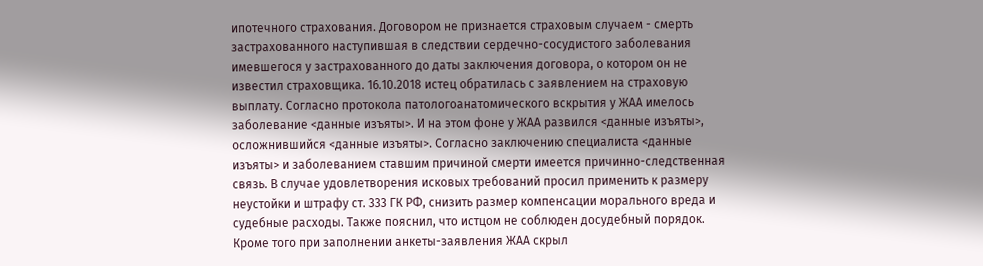ипотечного страхования. Договором не признается страховым случаем - смерть застрахованного наступившая в следствии сердечно-сосудистого заболевания имевшегося у застрахованного до даты заключения договора, о котором он не известил страховщика. 16.10.2018 истец обратилась с заявлением на страховую выплату. Согласно протокола патологоанатомического вскрытия у ЖАА имелось заболевание <данные изъяты>. И на этом фоне у ЖАА развился <данные изъяты>, осложнившийся <данные изъяты>. Согласно заключению специалиста <данные изъяты> и заболеванием ставшим причиной смерти имеется причинно-следственная связь. В случае удовлетворения исковых требований просил применить к размеру неустойки и штрафу ст. 333 ГК РФ, снизить размер компенсации морального вреда и судебные расходы. Также пояснил, что истцом не соблюден досудебный порядок. Кроме того при заполнении анкеты-заявления ЖАА скрыл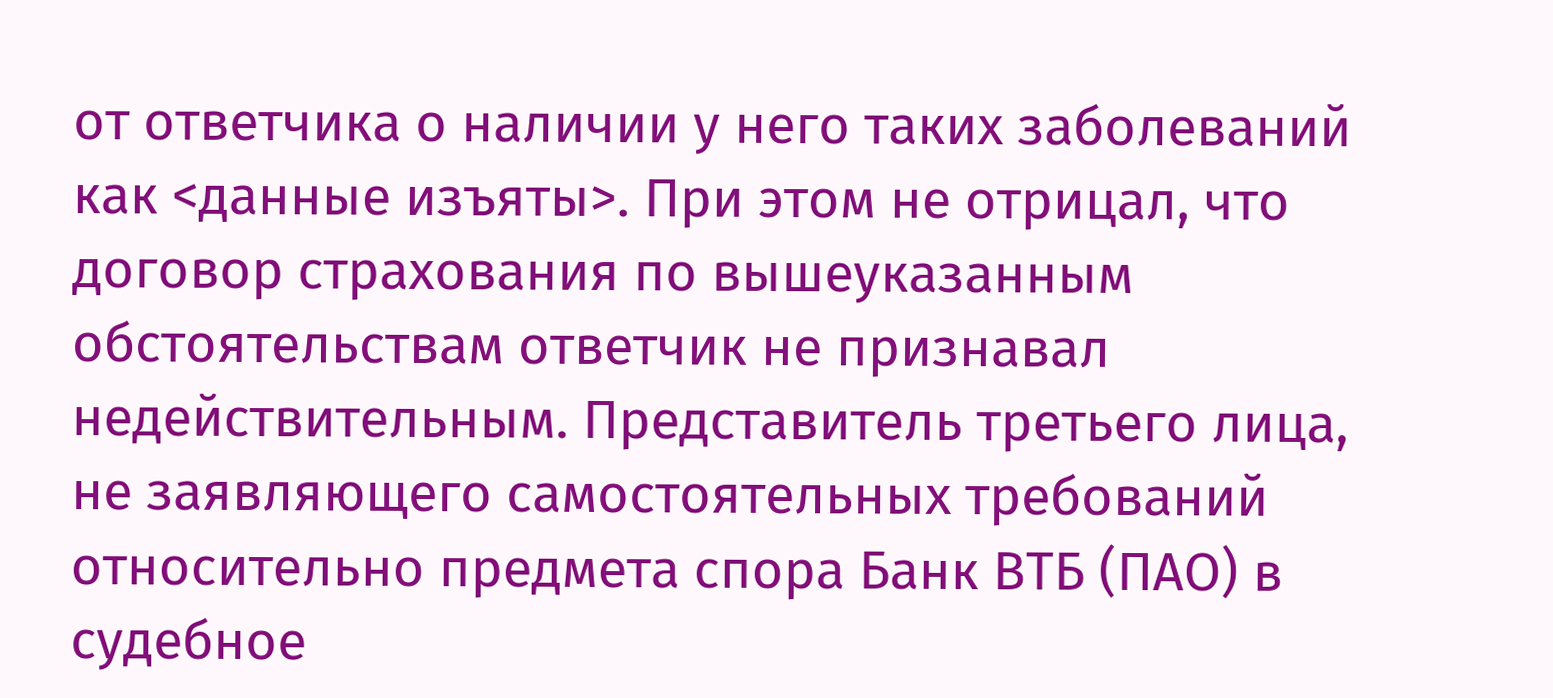от ответчика о наличии у него таких заболеваний как <данные изъяты>. При этом не отрицал, что договор страхования по вышеуказанным обстоятельствам ответчик не признавал недействительным. Представитель третьего лица, не заявляющего самостоятельных требований относительно предмета спора Банк ВТБ (ПАО) в судебное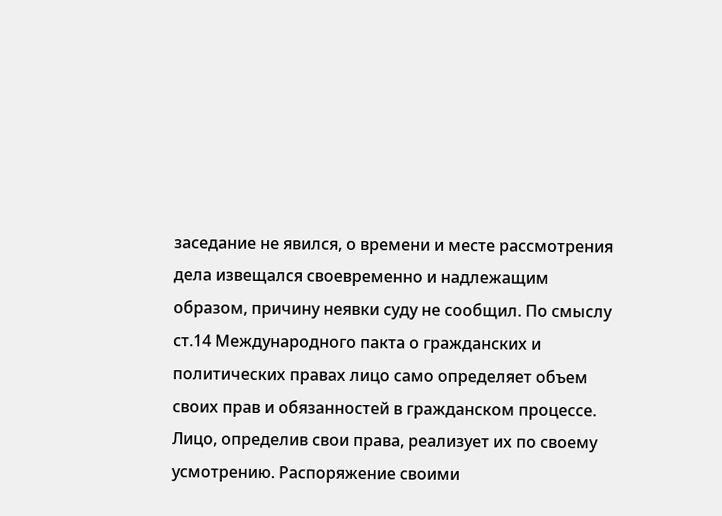заседание не явился, о времени и месте рассмотрения дела извещался своевременно и надлежащим образом, причину неявки суду не сообщил. По смыслу ст.14 Международного пакта о гражданских и политических правах лицо само определяет объем своих прав и обязанностей в гражданском процессе. Лицо, определив свои права, реализует их по своему усмотрению. Распоряжение своими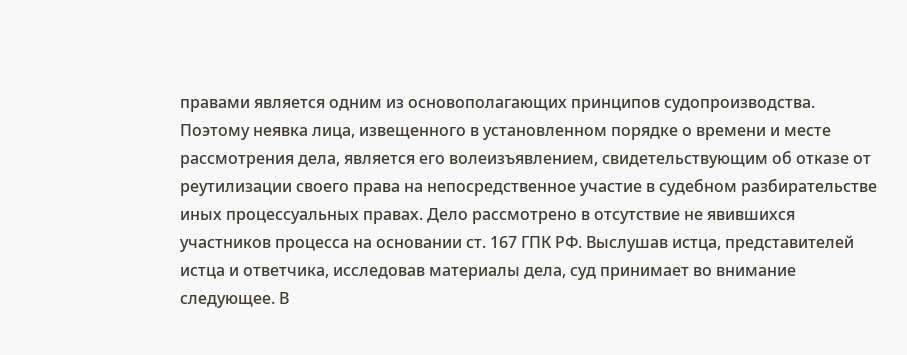правами является одним из основополагающих принципов судопроизводства. Поэтому неявка лица, извещенного в установленном порядке о времени и месте рассмотрения дела, является его волеизъявлением, свидетельствующим об отказе от реутилизации своего права на непосредственное участие в судебном разбирательстве иных процессуальных правах. Дело рассмотрено в отсутствие не явившихся участников процесса на основании ст. 167 ГПК РФ. Выслушав истца, представителей истца и ответчика, исследовав материалы дела, суд принимает во внимание следующее. В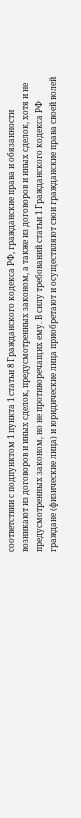соответствии с подпунктом 1 пункта 1 статьи 8 Гражданского кодекса РФ, гражданские права и обязанности возникают из договоров и иных сделок, предусмотренных законом, а также из договоров и иных сделок, хотя и не предусмотренных законом, но не противоречащих ему. В силу требований статьи 1 Гражданского кодекса РФ граждане (физические лица) и юридические лица приобретают и осуществляют свои гражданские права своей волей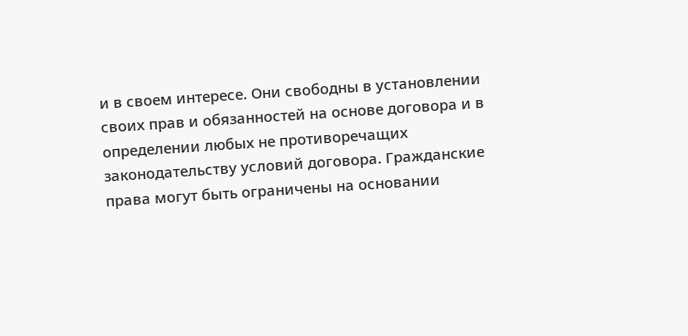и в своем интересе. Они свободны в установлении своих прав и обязанностей на основе договора и в определении любых не противоречащих законодательству условий договора. Гражданские права могут быть ограничены на основании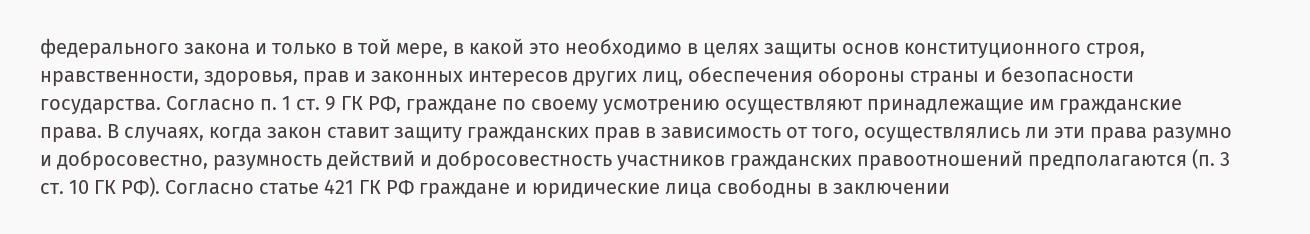федерального закона и только в той мере, в какой это необходимо в целях защиты основ конституционного строя, нравственности, здоровья, прав и законных интересов других лиц, обеспечения обороны страны и безопасности государства. Согласно п. 1 ст. 9 ГК РФ, граждане по своему усмотрению осуществляют принадлежащие им гражданские права. В случаях, когда закон ставит защиту гражданских прав в зависимость от того, осуществлялись ли эти права разумно и добросовестно, разумность действий и добросовестность участников гражданских правоотношений предполагаются (п. 3 ст. 10 ГК РФ). Согласно статье 421 ГК РФ граждане и юридические лица свободны в заключении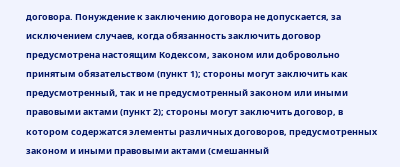договора. Понуждение к заключению договора не допускается, за исключением случаев, когда обязанность заключить договор предусмотрена настоящим Кодексом, законом или добровольно принятым обязательством (пункт 1); стороны могут заключить как предусмотренный, так и не предусмотренный законом или иными правовыми актами (пункт 2); стороны могут заключить договор, в котором содержатся элементы различных договоров, предусмотренных законом и иными правовыми актами (смешанный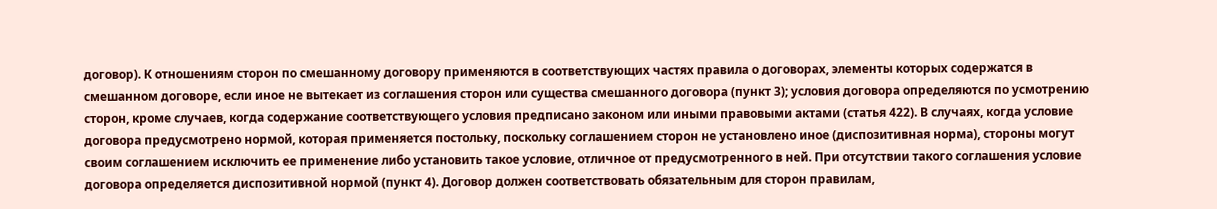договор). К отношениям сторон по смешанному договору применяются в соответствующих частях правила о договорах, элементы которых содержатся в смешанном договоре, если иное не вытекает из соглашения сторон или существа смешанного договора (пункт 3); условия договора определяются по усмотрению сторон, кроме случаев, когда содержание соответствующего условия предписано законом или иными правовыми актами (статья 422). В случаях, когда условие договора предусмотрено нормой, которая применяется постольку, поскольку соглашением сторон не установлено иное (диспозитивная норма), стороны могут своим соглашением исключить ее применение либо установить такое условие, отличное от предусмотренного в ней. При отсутствии такого соглашения условие договора определяется диспозитивной нормой (пункт 4). Договор должен соответствовать обязательным для сторон правилам,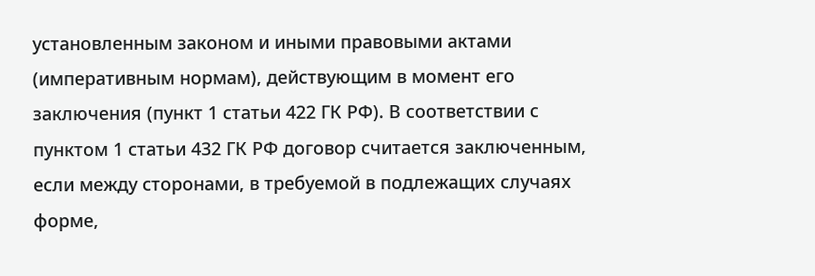установленным законом и иными правовыми актами (императивным нормам), действующим в момент его заключения (пункт 1 статьи 422 ГК РФ). В соответствии с пунктом 1 статьи 432 ГК РФ договор считается заключенным, если между сторонами, в требуемой в подлежащих случаях форме,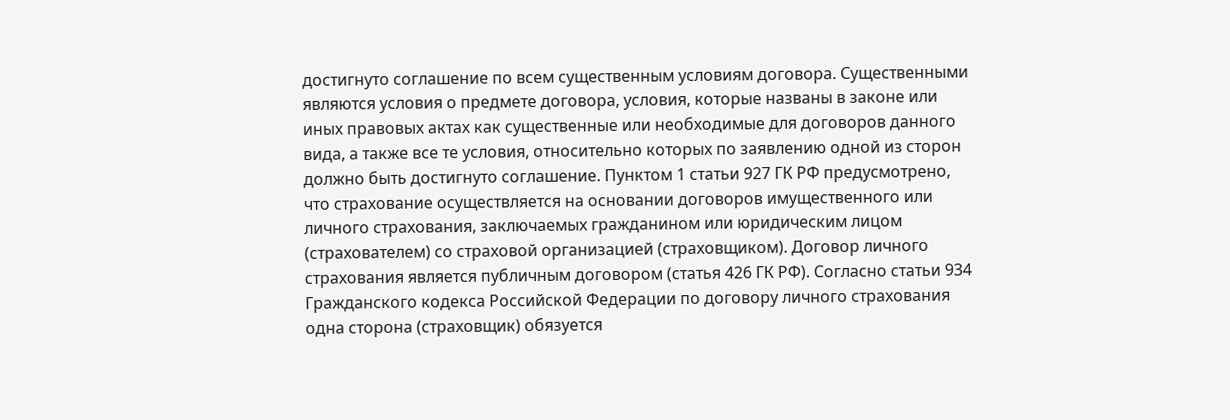достигнуто соглашение по всем существенным условиям договора. Существенными являются условия о предмете договора, условия, которые названы в законе или иных правовых актах как существенные или необходимые для договоров данного вида, а также все те условия, относительно которых по заявлению одной из сторон должно быть достигнуто соглашение. Пунктом 1 статьи 927 ГК РФ предусмотрено, что страхование осуществляется на основании договоров имущественного или личного страхования, заключаемых гражданином или юридическим лицом (страхователем) со страховой организацией (страховщиком). Договор личного страхования является публичным договором (статья 426 ГК РФ). Согласно статьи 934 Гражданского кодекса Российской Федерации по договору личного страхования одна сторона (страховщик) обязуется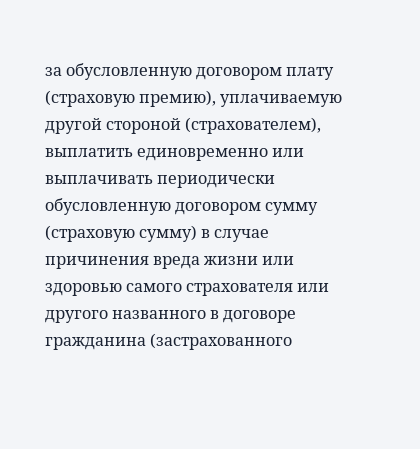за обусловленную договором плату (страховую премию), уплачиваемую другой стороной (страхователем), выплатить единовременно или выплачивать периодически обусловленную договором сумму (страховую сумму) в случае причинения вреда жизни или здоровью самого страхователя или другого названного в договоре гражданина (застрахованного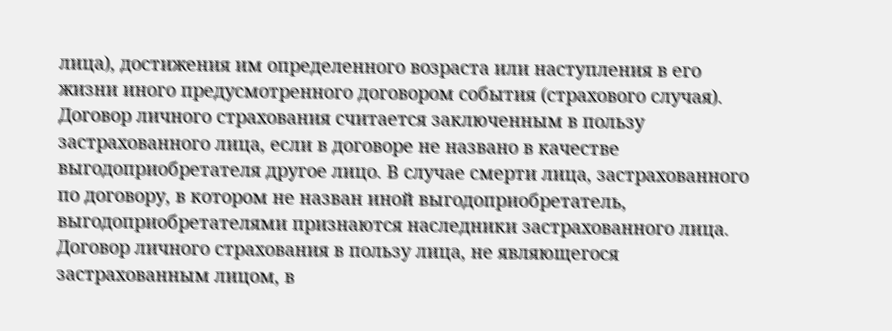лица), достижения им определенного возраста или наступления в его жизни иного предусмотренного договором события (страхового случая). Договор личного страхования считается заключенным в пользу застрахованного лица, если в договоре не названо в качестве выгодоприобретателя другое лицо. В случае смерти лица, застрахованного по договору, в котором не назван иной выгодоприобретатель, выгодоприобретателями признаются наследники застрахованного лица. Договор личного страхования в пользу лица, не являющегося застрахованным лицом, в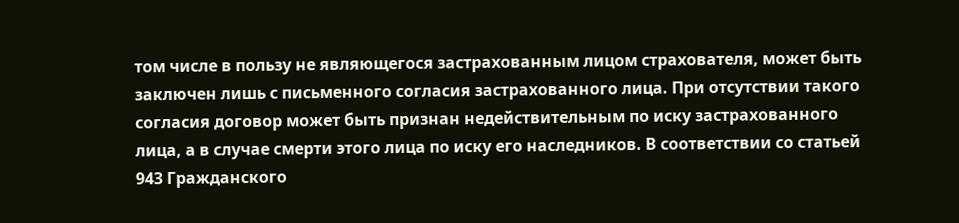том числе в пользу не являющегося застрахованным лицом страхователя, может быть заключен лишь с письменного согласия застрахованного лица. При отсутствии такого согласия договор может быть признан недействительным по иску застрахованного лица, а в случае смерти этого лица по иску его наследников. В соответствии со статьей 943 Гражданского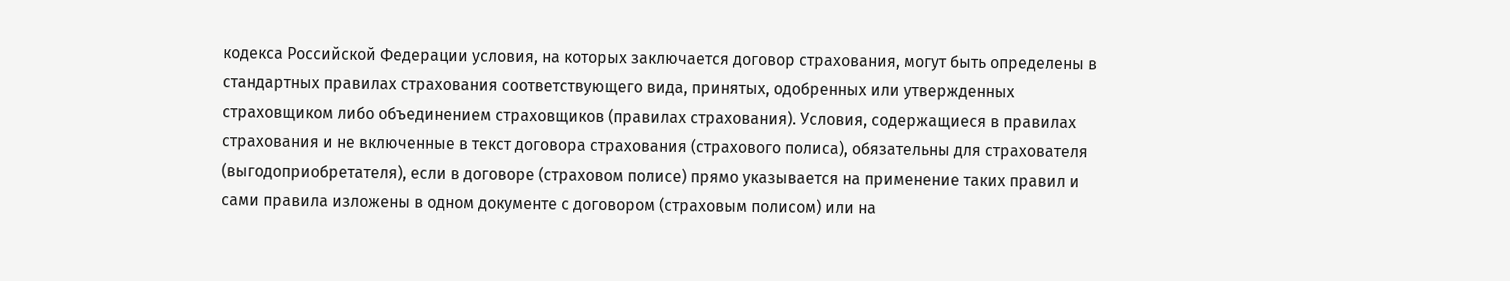кодекса Российской Федерации условия, на которых заключается договор страхования, могут быть определены в стандартных правилах страхования соответствующего вида, принятых, одобренных или утвержденных страховщиком либо объединением страховщиков (правилах страхования). Условия, содержащиеся в правилах страхования и не включенные в текст договора страхования (страхового полиса), обязательны для страхователя (выгодоприобретателя), если в договоре (страховом полисе) прямо указывается на применение таких правил и сами правила изложены в одном документе с договором (страховым полисом) или на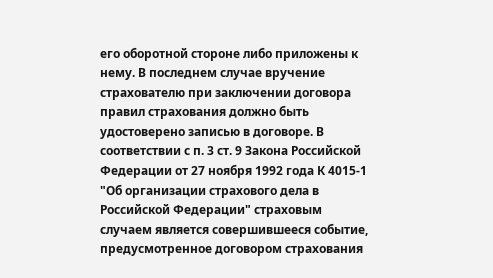его оборотной стороне либо приложены к нему. В последнем случае вручение страхователю при заключении договора правил страхования должно быть удостоверено записью в договоре. В соответствии с п. 3 ст. 9 Закона Российской Федерации от 27 ноября 1992 года К 4015-1 "Об организации страхового дела в Российской Федерации" страховым случаем является совершившееся событие, предусмотренное договором страхования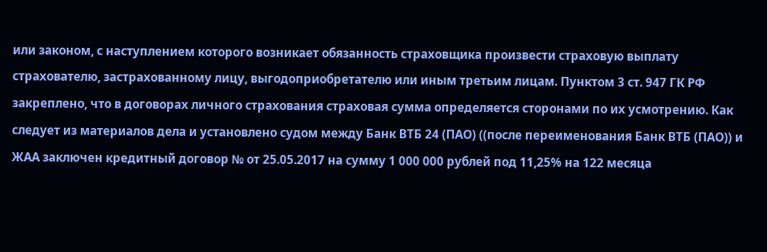или законом, с наступлением которого возникает обязанность страховщика произвести страховую выплату страхователю, застрахованному лицу, выгодоприобретателю или иным третьим лицам. Пунктом 3 ст. 947 ГК РФ закреплено, что в договорах личного страхования страховая сумма определяется сторонами по их усмотрению. Как следует из материалов дела и установлено судом между Банк ВТБ 24 (ПАО) ((после переименования Банк ВТБ (ПАО)) и ЖАА заключен кредитный договор № от 25.05.2017 на сумму 1 000 000 рублей под 11,25% на 122 месяца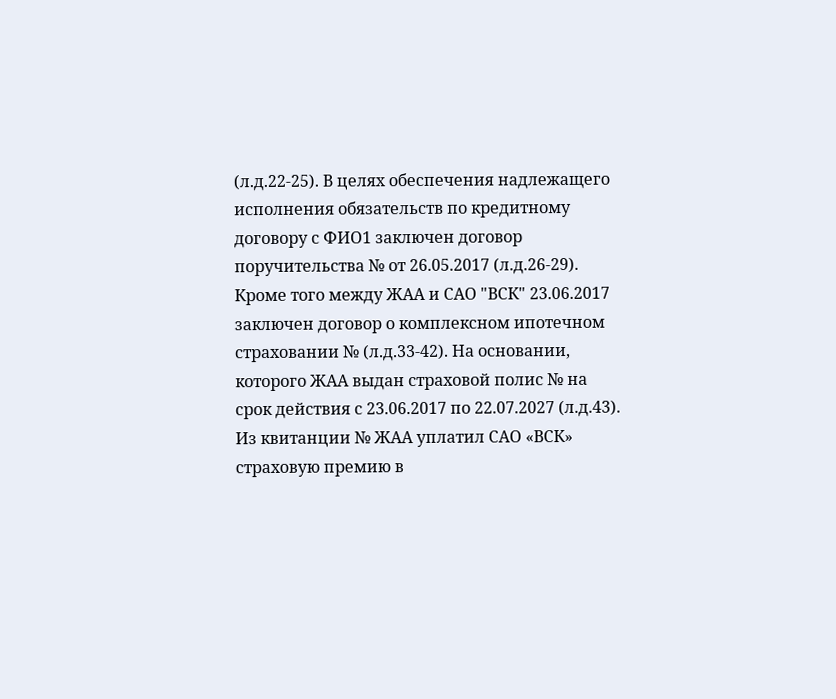(л.д.22-25). В целях обеспечения надлежащего исполнения обязательств по кредитному договору с ФИО1 заключен договор поручительства № от 26.05.2017 (л.д.26-29). Кроме того между ЖАА и САО "ВСК" 23.06.2017 заключен договор о комплексном ипотечном страховании № (л.д.33-42). На основании, которого ЖАА выдан страховой полис № на срок действия с 23.06.2017 по 22.07.2027 (л.д.43). Из квитанции № ЖАА уплатил САО «ВСК» страховую премию в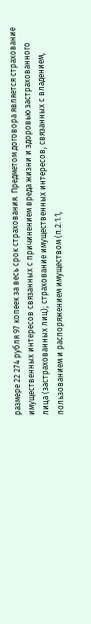размере 22 274 рубля 97 копеек за весь срок страхования. Предметом договора является страхование имущественных интересов связанных с причинением вреда жизни и здоровью застрахованного лица (застрахованных лиц); страхование имущественных интересов, связанных с владением, пользованием и распоряжением имуществом (п.2.1.1,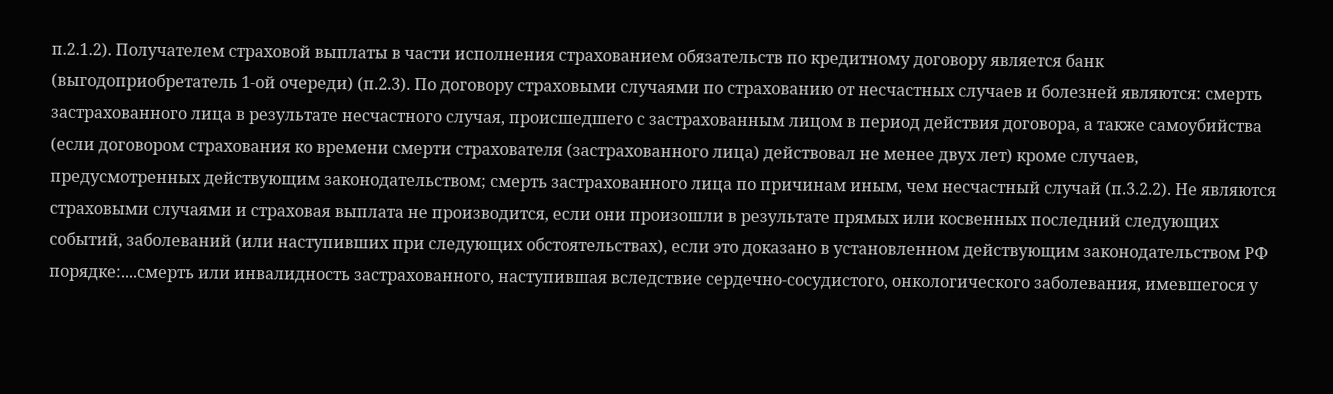п.2.1.2). Получателем страховой выплаты в части исполнения страхованием обязательств по кредитному договору является банк (выгодоприобретатель 1-ой очереди) (п.2.3). По договору страховыми случаями по страхованию от несчастных случаев и болезней являются: смерть застрахованного лица в результате несчастного случая, происшедшего с застрахованным лицом в период действия договора, а также самоубийства (если договором страхования ко времени смерти страхователя (застрахованного лица) действовал не менее двух лет) кроме случаев, предусмотренных действующим законодательством; смерть застрахованного лица по причинам иным, чем несчастный случай (п.3.2.2). Не являются страховыми случаями и страховая выплата не производится, если они произошли в результате прямых или косвенных последний следующих событий, заболеваний (или наступивших при следующих обстоятельствах), если это доказано в установленном действующим законодательством РФ порядке:....смерть или инвалидность застрахованного, наступившая вследствие сердечно-сосудистого, онкологического заболевания, имевшегося у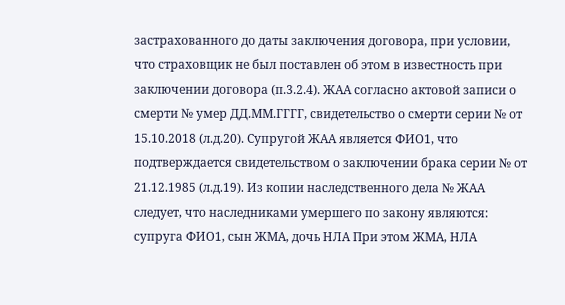застрахованного до даты заключения договора, при условии, что страховщик не был поставлен об этом в известность при заключении договора (п.3.2.4). ЖАА согласно актовой записи о смерти № умер ДД.ММ.ГГГГ, свидетельство о смерти серии № от 15.10.2018 (л.д.20). Супругой ЖАА является ФИО1, что подтверждается свидетельством о заключении брака серии № от 21.12.1985 (л.д.19). Из копии наследственного дела № ЖАА следует, что наследниками умершего по закону являются: супруга ФИО1, сын ЖМА, дочь НЛА При этом ЖМА, НЛА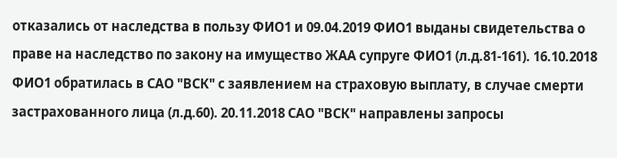отказались от наследства в пользу ФИО1 и 09.04.2019 ФИО1 выданы свидетельства о праве на наследство по закону на имущество ЖАА супруге ФИО1 (л.д.81-161). 16.10.2018 ФИО1 обратилась в САО "ВСК" с заявлением на страховую выплату, в случае смерти застрахованного лица (л.д.60). 20.11.2018 САО "ВСК" направлены запросы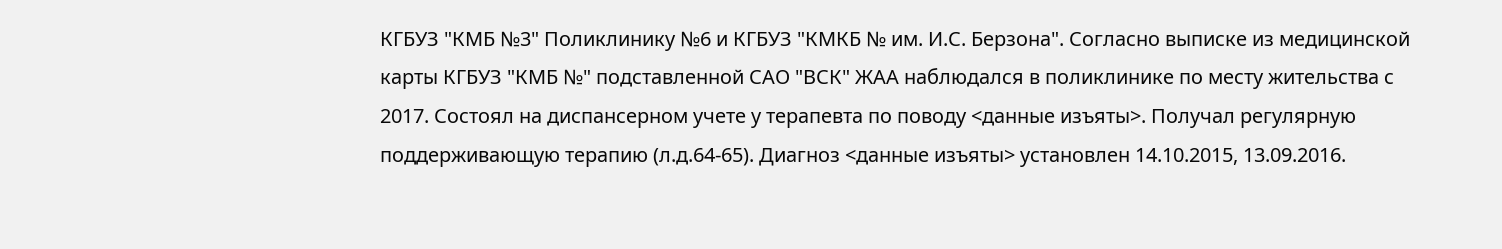КГБУЗ "КМБ №3" Поликлинику №6 и КГБУЗ "КМКБ № им. И.С. Берзона". Согласно выписке из медицинской карты КГБУЗ "КМБ №" подставленной САО "ВСК" ЖАА наблюдался в поликлинике по месту жительства с 2017. Состоял на диспансерном учете у терапевта по поводу <данные изъяты>. Получал регулярную поддерживающую терапию (л.д.64-65). Диагноз <данные изъяты> установлен 14.10.2015, 13.09.2016.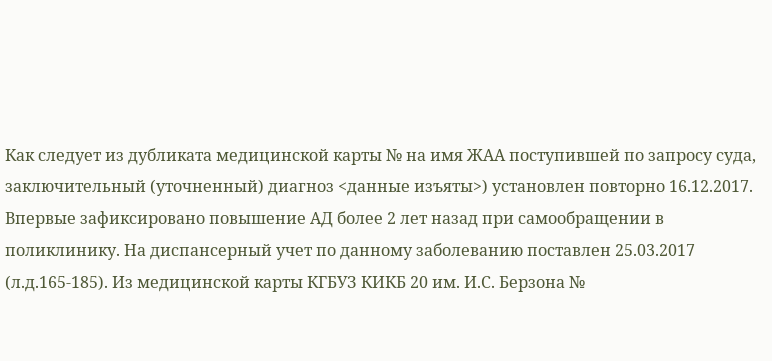Как следует из дубликата медицинской карты № на имя ЖАА поступившей по запросу суда, заключительный (уточненный) диагноз <данные изъяты>) установлен повторно 16.12.2017. Впервые зафиксировано повышение АД более 2 лет назад при самообращении в поликлинику. На диспансерный учет по данному заболеванию поставлен 25.03.2017 (л.д.165-185). Из медицинской карты КГБУЗ КИКБ 20 им. И.С. Берзона №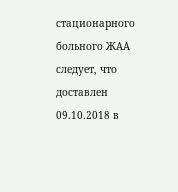стационарного больного ЖАА следует, что доставлен 09.10.2018 в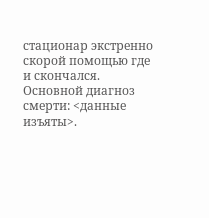стационар экстренно скорой помощью где и скончался. Основной диагноз смерти: <данные изъяты>.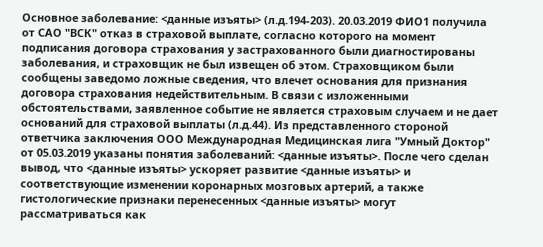Основное заболевание: <данные изъяты> (л.д.194-203). 20.03.2019 ФИО1 получила от САО "ВСК" отказ в страховой выплате, согласно которого на момент подписания договора страхования у застрахованного были диагностированы заболевания, и страховщик не был извещен об этом. Страховщиком были сообщены заведомо ложные сведения, что влечет основания для признания договора страхования недействительным. В связи с изложенными обстоятельствами, заявленное событие не является страховым случаем и не дает оснований для страховой выплаты (л.д.44). Из представленного стороной ответчика заключения ООО Международная Медицинская лига "Умный Доктор" от 05.03.2019 указаны понятия заболеваний: <данные изъяты>. После чего сделан вывод, что <данные изъяты> ускоряет развитие <данные изъяты> и соответствующие изменении коронарных мозговых артерий, а также гистологические признаки перенесенных <данные изъяты> могут рассматриваться как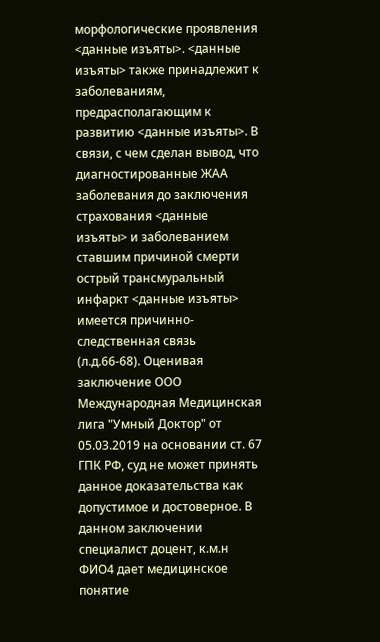морфологические проявления <данные изъяты>. <данные изъяты> также принадлежит к заболеваниям, предрасполагающим к развитию <данные изъяты>. В связи, с чем сделан вывод, что диагностированные ЖАА заболевания до заключения страхования <данные изъяты> и заболеванием ставшим причиной смерти острый трансмуральный инфаркт <данные изъяты> имеется причинно-следственная связь (л.д.66-68). Оценивая заключение ООО Международная Медицинская лига "Умный Доктор" от 05.03.2019 на основании ст. 67 ГПК РФ, суд не может принять данное доказательства как допустимое и достоверное. В данном заключении специалист доцент, к.м.н ФИО4 дает медицинское понятие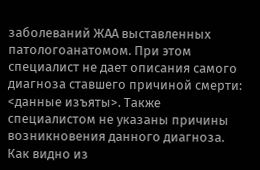заболеваний ЖАА выставленных патологоанатомом. При этом специалист не дает описания самого диагноза ставшего причиной смерти: <данные изъяты>. Также специалистом не указаны причины возникновения данного диагноза. Как видно из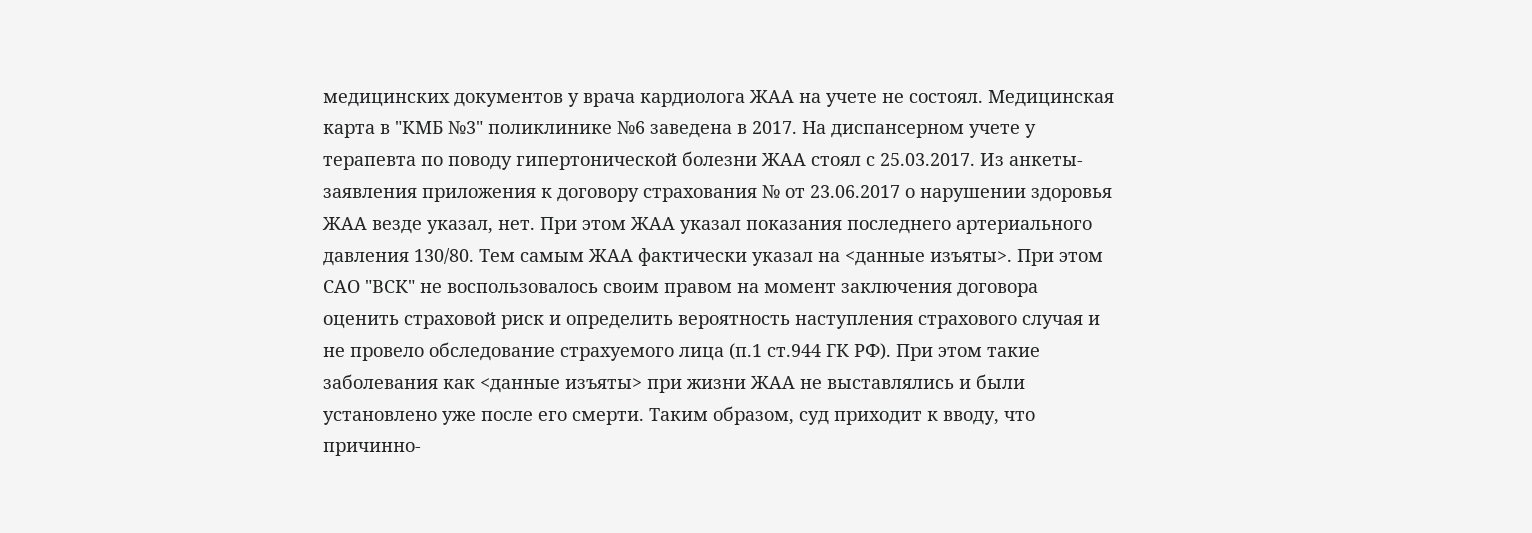медицинских документов у врача кардиолога ЖАА на учете не состоял. Медицинская карта в "КМБ №3" поликлинике №6 заведена в 2017. На диспансерном учете у терапевта по поводу гипертонической болезни ЖАА стоял с 25.03.2017. Из анкеты-заявления приложения к договору страхования № от 23.06.2017 о нарушении здоровья ЖАА везде указал, нет. При этом ЖАА указал показания последнего артериального давления 130/80. Тем самым ЖАА фактически указал на <данные изъяты>. При этом САО "ВСК" не воспользовалось своим правом на момент заключения договора оценить страховой риск и определить вероятность наступления страхового случая и не провело обследование страхуемого лица (п.1 ст.944 ГК РФ). При этом такие заболевания как <данные изъяты> при жизни ЖАА не выставлялись и были установлено уже после его смерти. Таким образом, суд приходит к вводу, что причинно-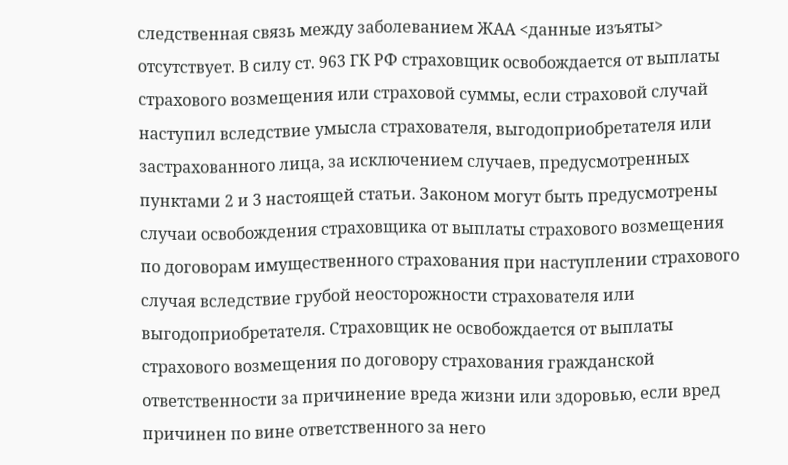следственная связь между заболеванием ЖАА <данные изъяты> отсутствует. В силу ст. 963 ГК РФ страховщик освобождается от выплаты страхового возмещения или страховой суммы, если страховой случай наступил вследствие умысла страхователя, выгодоприобретателя или застрахованного лица, за исключением случаев, предусмотренных пунктами 2 и 3 настоящей статьи. Законом могут быть предусмотрены случаи освобождения страховщика от выплаты страхового возмещения по договорам имущественного страхования при наступлении страхового случая вследствие грубой неосторожности страхователя или выгодоприобретателя. Страховщик не освобождается от выплаты страхового возмещения по договору страхования гражданской ответственности за причинение вреда жизни или здоровью, если вред причинен по вине ответственного за него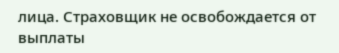лица. Страховщик не освобождается от выплаты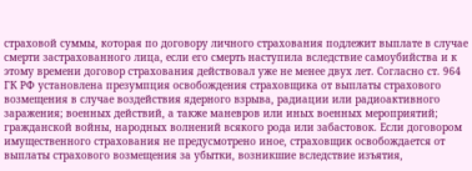страховой суммы, которая по договору личного страхования подлежит выплате в случае смерти застрахованного лица, если его смерть наступила вследствие самоубийства и к этому времени договор страхования действовал уже не менее двух лет. Согласно ст. 964 ГК РФ установлена презумпция освобождения страховщика от выплаты страхового возмещения в случае воздействия ядерного взрыва, радиации или радиоактивного заражения; военных действий, а также маневров или иных военных мероприятий; гражданской войны, народных волнений всякого рода или забастовок. Если договором имущественного страхования не предусмотрено иное, страховщик освобождается от выплаты страхового возмещения за убытки, возникшие вследствие изъятия,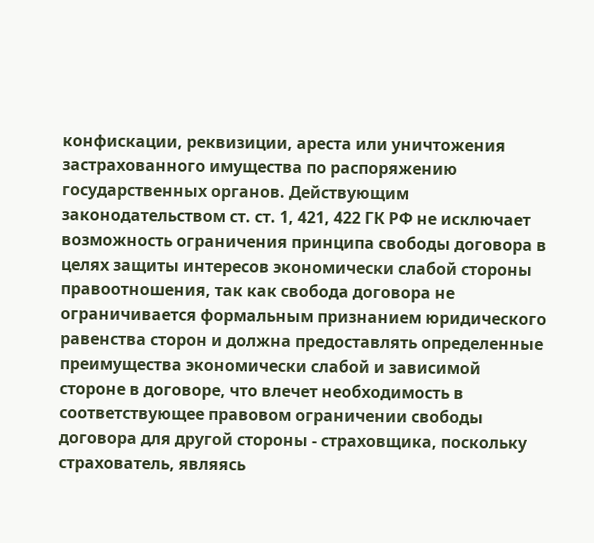конфискации, реквизиции, ареста или уничтожения застрахованного имущества по распоряжению государственных органов. Действующим законодательством ст. ст. 1, 421, 422 ГК РФ не исключает возможность ограничения принципа свободы договора в целях защиты интересов экономически слабой стороны правоотношения, так как свобода договора не ограничивается формальным признанием юридического равенства сторон и должна предоставлять определенные преимущества экономически слабой и зависимой стороне в договоре, что влечет необходимость в соответствующее правовом ограничении свободы договора для другой стороны - страховщика, поскольку страхователь, являясь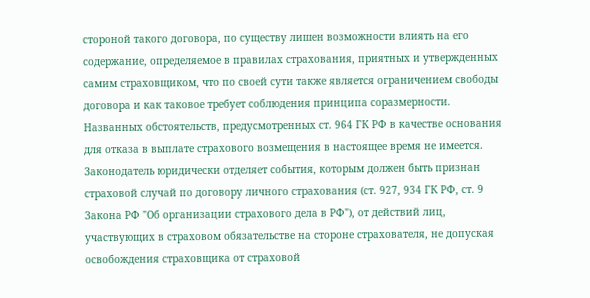стороной такого договора, по существу лишен возможности влиять на его содержание, определяемое в правилах страхования, приятных и утвержденных самим страховщиком, что по своей сути также является ограничением свободы договора и как таковое требует соблюдения принципа соразмерности. Названных обстоятельств, предусмотренных ст. 964 ГК РФ в качестве основания для отказа в выплате страхового возмещения в настоящее время не имеется. Законодатель юридически отделяет события, которым должен быть признан страховой случай по договору личного страхования (ст. 927, 934 ГК РФ, ст. 9 Закона РФ "Об организации страхового дела в РФ"), от действий лиц, участвующих в страховом обязательстве на стороне страхователя, не допуская освобождения страховщика от страховой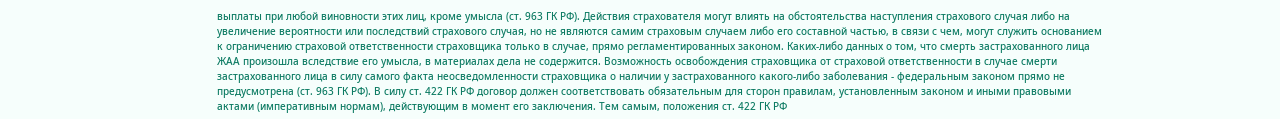выплаты при любой виновности этих лиц, кроме умысла (ст. 963 ГК РФ). Действия страхователя могут влиять на обстоятельства наступления страхового случая либо на увеличение вероятности или последствий страхового случая, но не являются самим страховым случаем либо его составной частью, в связи с чем, могут служить основанием к ограничению страховой ответственности страховщика только в случае, прямо регламентированных законом. Каких-либо данных о том, что смерть застрахованного лица ЖАА произошла вследствие его умысла, в материалах дела не содержится. Возможность освобождения страховщика от страховой ответственности в случае смерти застрахованного лица в силу самого факта неосведомленности страховщика о наличии у застрахованного какого-либо заболевания - федеральным законом прямо не предусмотрена (ст. 963 ГК РФ). В силу ст. 422 ГК РФ договор должен соответствовать обязательным для сторон правилам, установленным законом и иными правовыми актами (императивным нормам), действующим в момент его заключения. Тем самым, положения ст. 422 ГК РФ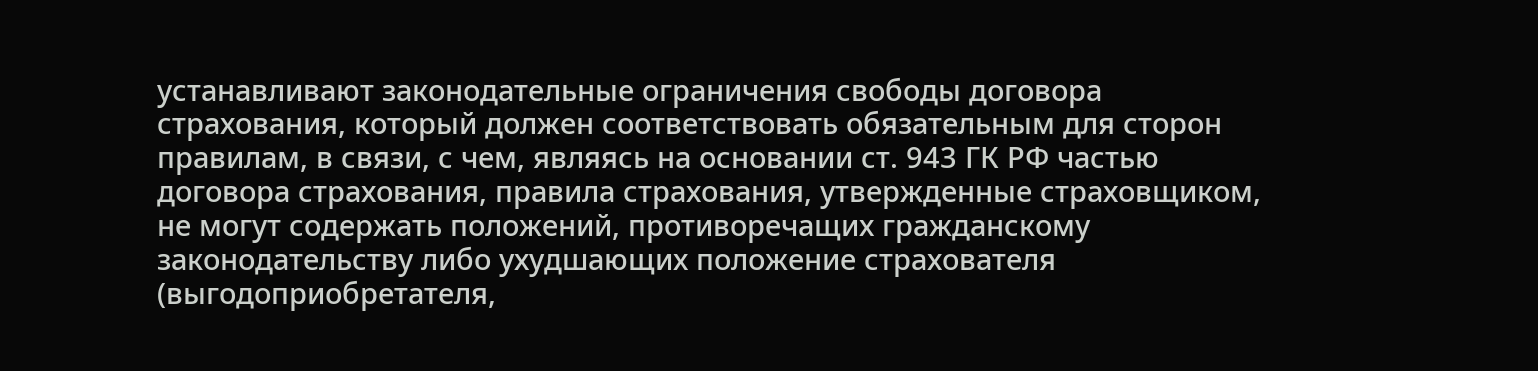устанавливают законодательные ограничения свободы договора страхования, который должен соответствовать обязательным для сторон правилам, в связи, с чем, являясь на основании ст. 943 ГК РФ частью договора страхования, правила страхования, утвержденные страховщиком, не могут содержать положений, противоречащих гражданскому законодательству либо ухудшающих положение страхователя (выгодоприобретателя,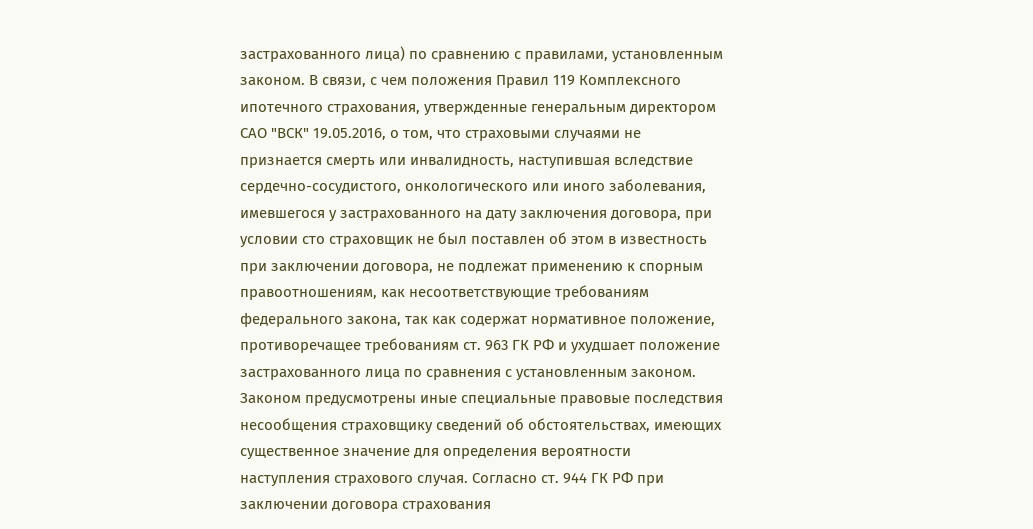застрахованного лица) по сравнению с правилами, установленным законом. В связи, с чем положения Правил 119 Комплексного ипотечного страхования, утвержденные генеральным директором САО "ВСК" 19.05.2016, о том, что страховыми случаями не признается смерть или инвалидность, наступившая вследствие сердечно-сосудистого, онкологического или иного заболевания, имевшегося у застрахованного на дату заключения договора, при условии сто страховщик не был поставлен об этом в известность при заключении договора, не подлежат применению к спорным правоотношениям, как несоответствующие требованиям федерального закона, так как содержат нормативное положение, противоречащее требованиям ст. 963 ГК РФ и ухудшает положение застрахованного лица по сравнения с установленным законом. Законом предусмотрены иные специальные правовые последствия несообщения страховщику сведений об обстоятельствах, имеющих существенное значение для определения вероятности наступления страхового случая. Согласно ст. 944 ГК РФ при заключении договора страхования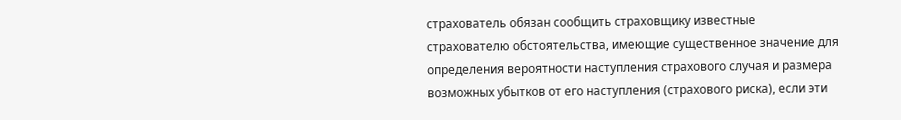страхователь обязан сообщить страховщику известные страхователю обстоятельства, имеющие существенное значение для определения вероятности наступления страхового случая и размера возможных убытков от его наступления (страхового риска), если эти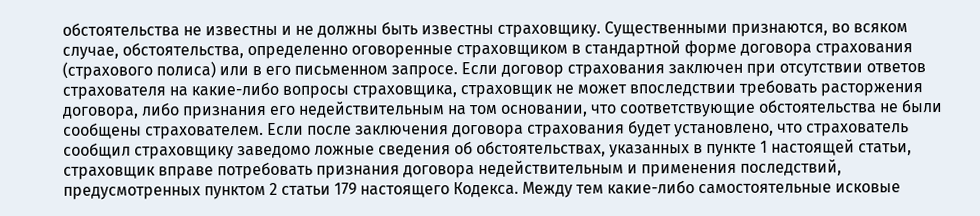обстоятельства не известны и не должны быть известны страховщику. Существенными признаются, во всяком случае, обстоятельства, определенно оговоренные страховщиком в стандартной форме договора страхования (страхового полиса) или в его письменном запросе. Если договор страхования заключен при отсутствии ответов страхователя на какие-либо вопросы страховщика, страховщик не может впоследствии требовать расторжения договора, либо признания его недействительным на том основании, что соответствующие обстоятельства не были сообщены страхователем. Если после заключения договора страхования будет установлено, что страхователь сообщил страховщику заведомо ложные сведения об обстоятельствах, указанных в пункте 1 настоящей статьи, страховщик вправе потребовать признания договора недействительным и применения последствий, предусмотренных пунктом 2 статьи 179 настоящего Кодекса. Между тем какие-либо самостоятельные исковые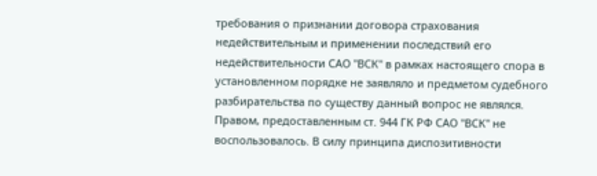требования о признании договора страхования недействительным и применении последствий его недействительности САО "ВСК" в рамках настоящего спора в установленном порядке не заявляло и предметом судебного разбирательства по существу данный вопрос не являлся. Правом, предоставленным ст. 944 ГК РФ САО "ВСК" не воспользовалось. В силу принципа диспозитивности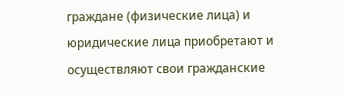граждане (физические лица) и юридические лица приобретают и осуществляют свои гражданские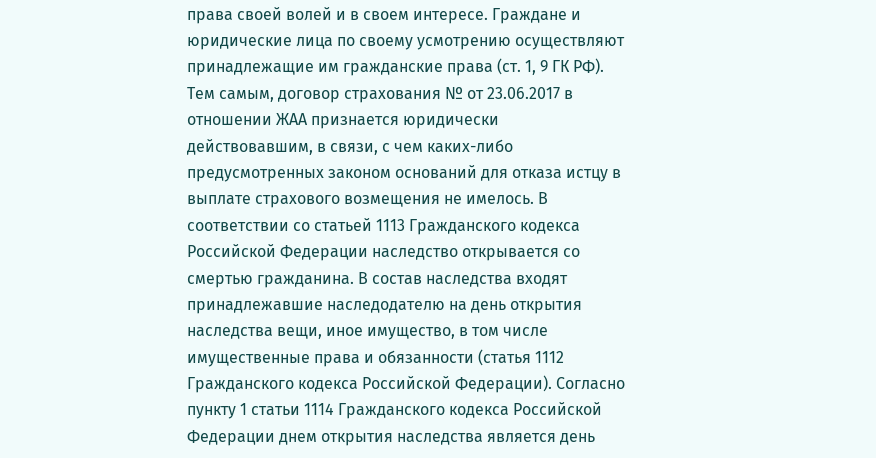права своей волей и в своем интересе. Граждане и юридические лица по своему усмотрению осуществляют принадлежащие им гражданские права (ст. 1, 9 ГК РФ). Тем самым, договор страхования № от 23.06.2017 в отношении ЖАА признается юридически действовавшим, в связи, с чем каких-либо предусмотренных законом оснований для отказа истцу в выплате страхового возмещения не имелось. В соответствии со статьей 1113 Гражданского кодекса Российской Федерации наследство открывается со смертью гражданина. В состав наследства входят принадлежавшие наследодателю на день открытия наследства вещи, иное имущество, в том числе имущественные права и обязанности (статья 1112 Гражданского кодекса Российской Федерации). Согласно пункту 1 статьи 1114 Гражданского кодекса Российской Федерации днем открытия наследства является день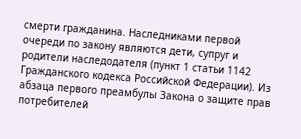смерти гражданина. Наследниками первой очереди по закону являются дети, супруг и родители наследодателя (пункт 1 статьи 1142 Гражданского кодекса Российской Федерации). Из абзаца первого преамбулы Закона о защите прав потребителей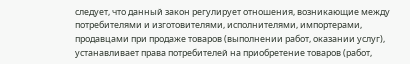следует, что данный закон регулирует отношения, возникающие между потребителями и изготовителями, исполнителями, импортерами, продавцами при продаже товаров (выполнении работ, оказании услуг), устанавливает права потребителей на приобретение товаров (работ,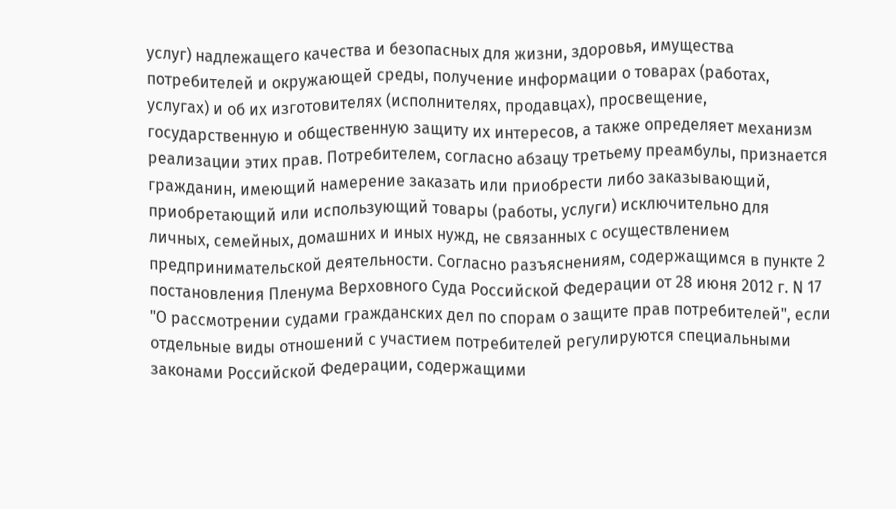услуг) надлежащего качества и безопасных для жизни, здоровья, имущества потребителей и окружающей среды, получение информации о товарах (работах, услугах) и об их изготовителях (исполнителях, продавцах), просвещение, государственную и общественную защиту их интересов, а также определяет механизм реализации этих прав. Потребителем, согласно абзацу третьему преамбулы, признается гражданин, имеющий намерение заказать или приобрести либо заказывающий, приобретающий или использующий товары (работы, услуги) исключительно для личных, семейных, домашних и иных нужд, не связанных с осуществлением предпринимательской деятельности. Согласно разъяснениям, содержащимся в пункте 2 постановления Пленума Верховного Суда Российской Федерации от 28 июня 2012 г. N 17 "О рассмотрении судами гражданских дел по спорам о защите прав потребителей", если отдельные виды отношений с участием потребителей регулируются специальными законами Российской Федерации, содержащими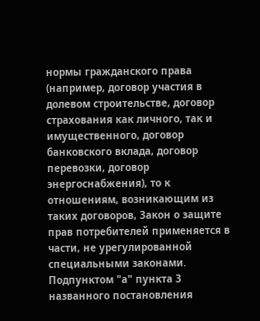нормы гражданского права (например, договор участия в долевом строительстве, договор страхования как личного, так и имущественного, договор банковского вклада, договор перевозки, договор энергоснабжения), то к отношениям, возникающим из таких договоров, Закон о защите прав потребителей применяется в части, не урегулированной специальными законами. Подпунктом "а" пункта 3 названного постановления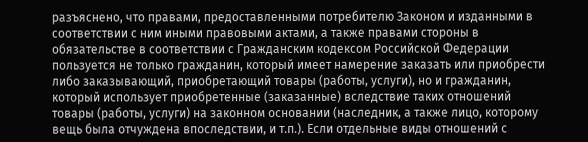разъяснено, что правами, предоставленными потребителю Законом и изданными в соответствии с ним иными правовыми актами, а также правами стороны в обязательстве в соответствии с Гражданским кодексом Российской Федерации пользуется не только гражданин, который имеет намерение заказать или приобрести либо заказывающий, приобретающий товары (работы, услуги), но и гражданин, который использует приобретенные (заказанные) вследствие таких отношений товары (работы, услуги) на законном основании (наследник, а также лицо, которому вещь была отчуждена впоследствии, и т.п.). Если отдельные виды отношений с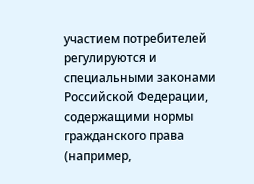участием потребителей регулируются и специальными законами Российской Федерации, содержащими нормы гражданского права (например,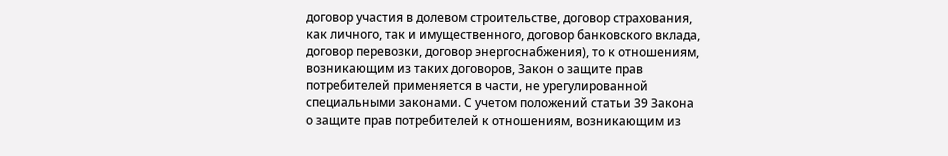договор участия в долевом строительстве, договор страхования, как личного, так и имущественного, договор банковского вклада, договор перевозки, договор энергоснабжения), то к отношениям, возникающим из таких договоров, Закон о защите прав потребителей применяется в части, не урегулированной специальными законами. С учетом положений статьи 39 Закона о защите прав потребителей к отношениям, возникающим из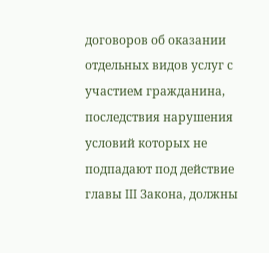договоров об оказании отдельных видов услуг с участием гражданина, последствия нарушения условий которых не подпадают под действие главы III Закона, должны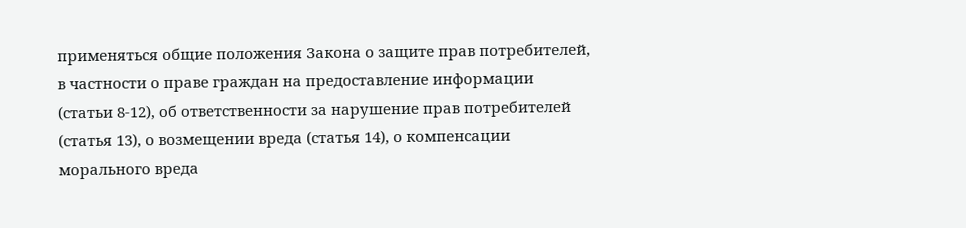применяться общие положения Закона о защите прав потребителей, в частности о праве граждан на предоставление информации (статьи 8-12), об ответственности за нарушение прав потребителей (статья 13), о возмещении вреда (статья 14), о компенсации морального вреда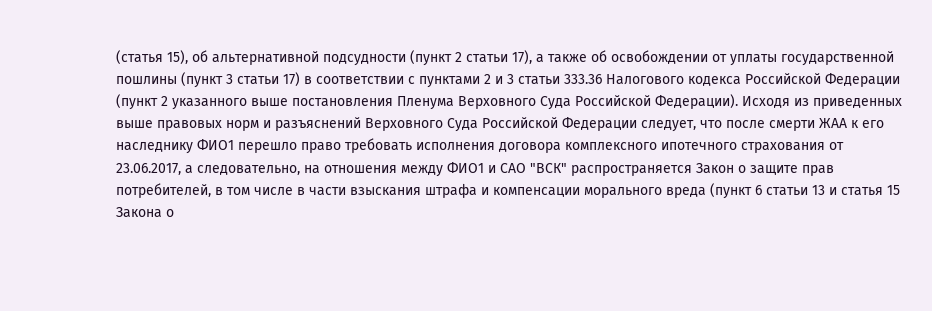(статья 15), об альтернативной подсудности (пункт 2 статьи 17), а также об освобождении от уплаты государственной пошлины (пункт 3 статьи 17) в соответствии с пунктами 2 и 3 статьи 333.36 Налогового кодекса Российской Федерации (пункт 2 указанного выше постановления Пленума Верховного Суда Российской Федерации). Исходя из приведенных выше правовых норм и разъяснений Верховного Суда Российской Федерации следует, что после смерти ЖАА к его наследнику ФИО1 перешло право требовать исполнения договора комплексного ипотечного страхования от 23.06.2017, а следовательно, на отношения между ФИО1 и САО "ВСК" распространяется Закон о защите прав потребителей, в том числе в части взыскания штрафа и компенсации морального вреда (пункт 6 статьи 13 и статья 15 Закона о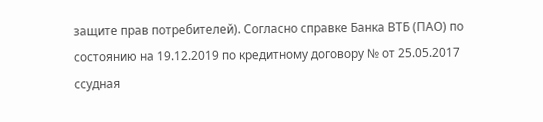защите прав потребителей). Согласно справке Банка ВТБ (ПАО) по состоянию на 19.12.2019 по кредитному договору № от 25.05.2017 ссудная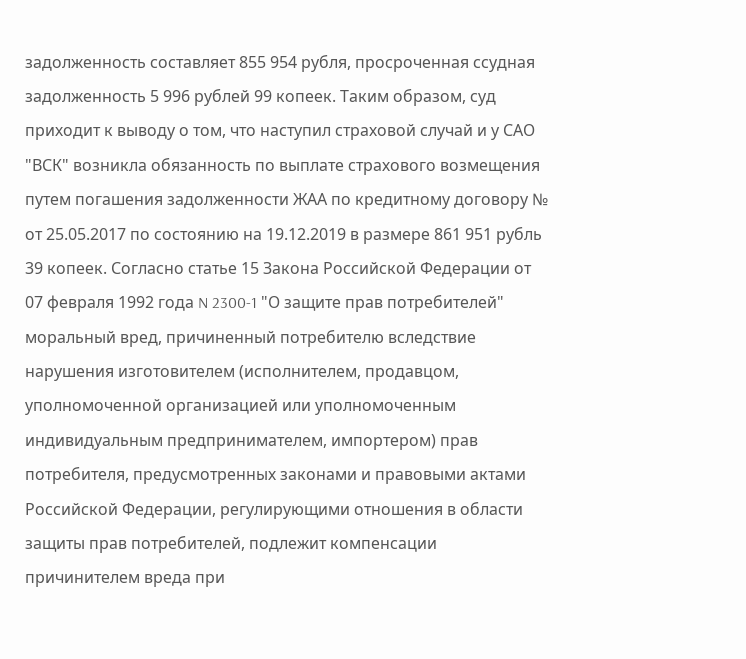задолженность составляет 855 954 рубля, просроченная ссудная задолженность 5 996 рублей 99 копеек. Таким образом, суд приходит к выводу о том, что наступил страховой случай и у САО "ВСК" возникла обязанность по выплате страхового возмещения путем погашения задолженности ЖАА по кредитному договору № от 25.05.2017 по состоянию на 19.12.2019 в размере 861 951 рубль 39 копеек. Согласно статье 15 Закона Российской Федерации от 07 февраля 1992 года N 2300-1 "О защите прав потребителей" моральный вред, причиненный потребителю вследствие нарушения изготовителем (исполнителем, продавцом, уполномоченной организацией или уполномоченным индивидуальным предпринимателем, импортером) прав потребителя, предусмотренных законами и правовыми актами Российской Федерации, регулирующими отношения в области защиты прав потребителей, подлежит компенсации причинителем вреда при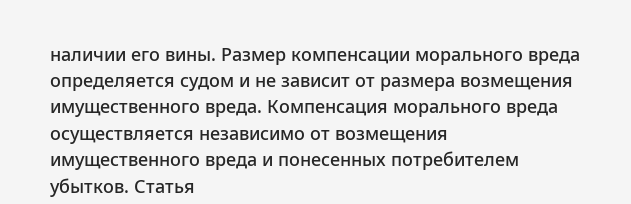наличии его вины. Размер компенсации морального вреда определяется судом и не зависит от размера возмещения имущественного вреда. Компенсация морального вреда осуществляется независимо от возмещения имущественного вреда и понесенных потребителем убытков. Статья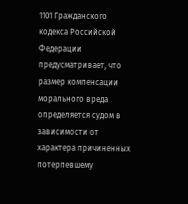1101 Гражданского кодекса Российской Федерации предусматривает, что размер компенсации морального вреда определяется судом в зависимости от характера причиненных потерпевшему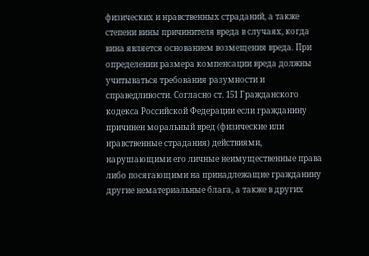физических и нравственных страданий, а также степени вины причинителя вреда в случаях, когда вина является основанием возмещения вреда. При определении размера компенсации вреда должны учитываться требования разумности и справедливости. Согласно ст. 151 Гражданского кодекса Российской Федерации если гражданину причинен моральный вред (физические или нравственные страдания) действиями, нарушающими его личные неимущественные права либо посягающими на принадлежащие гражданину другие нематериальные блага, а также в других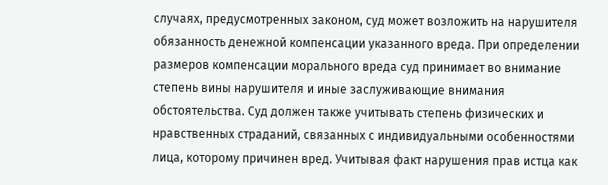случаях, предусмотренных законом, суд может возложить на нарушителя обязанность денежной компенсации указанного вреда. При определении размеров компенсации морального вреда суд принимает во внимание степень вины нарушителя и иные заслуживающие внимания обстоятельства. Суд должен также учитывать степень физических и нравственных страданий, связанных с индивидуальными особенностями лица, которому причинен вред. Учитывая факт нарушения прав истца как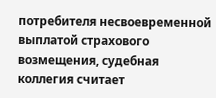потребителя несвоевременной выплатой страхового возмещения, судебная коллегия считает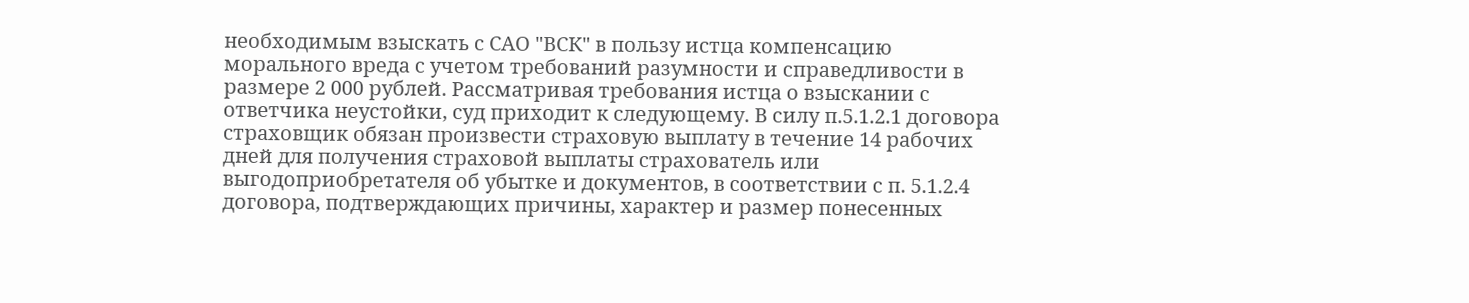необходимым взыскать с САО "ВСК" в пользу истца компенсацию морального вреда с учетом требований разумности и справедливости в размере 2 000 рублей. Рассматривая требования истца о взыскании с ответчика неустойки, суд приходит к следующему. В силу п.5.1.2.1 договора страховщик обязан произвести страховую выплату в течение 14 рабочих дней для получения страховой выплаты страхователь или выгодоприобретателя об убытке и документов, в соответствии с п. 5.1.2.4 договора, подтверждающих причины, характер и размер понесенных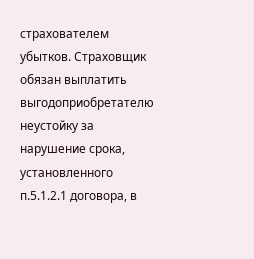страхователем убытков. Страховщик обязан выплатить выгодоприобретателю неустойку за нарушение срока, установленного п.5.1.2.1 договора, в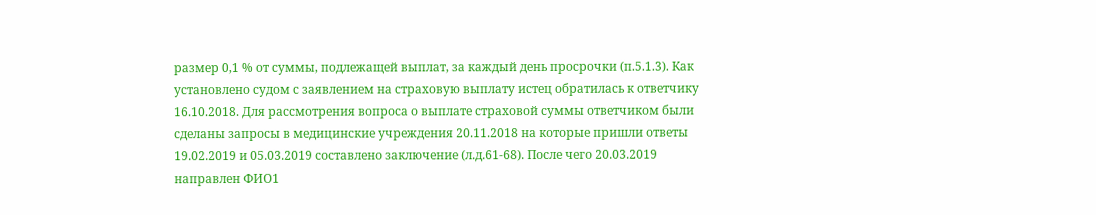размер 0,1 % от суммы, подлежащей выплат, за каждый день просрочки (п.5.1.3). Как установлено судом с заявлением на страховую выплату истец обратилась к ответчику 16.10.2018. Для рассмотрения вопроса о выплате страховой суммы ответчиком были сделаны запросы в медицинские учреждения 20.11.2018 на которые пришли ответы 19.02.2019 и 05.03.2019 составлено заключение (л.д.61-68). После чего 20.03.2019 направлен ФИО1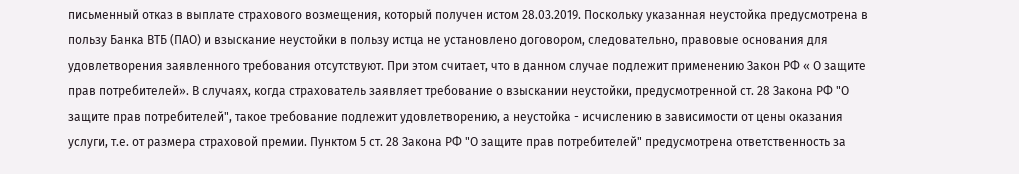письменный отказ в выплате страхового возмещения, который получен истом 28.03.2019. Поскольку указанная неустойка предусмотрена в пользу Банка ВТБ (ПАО) и взыскание неустойки в пользу истца не установлено договором, следовательно, правовые основания для удовлетворения заявленного требования отсутствуют. При этом считает, что в данном случае подлежит применению Закон РФ « О защите прав потребителей». В случаях, когда страхователь заявляет требование о взыскании неустойки, предусмотренной ст. 28 Закона РФ "О защите прав потребителей", такое требование подлежит удовлетворению, а неустойка - исчислению в зависимости от цены оказания услуги, т.е. от размера страховой премии. Пунктом 5 ст. 28 Закона РФ "О защите прав потребителей" предусмотрена ответственность за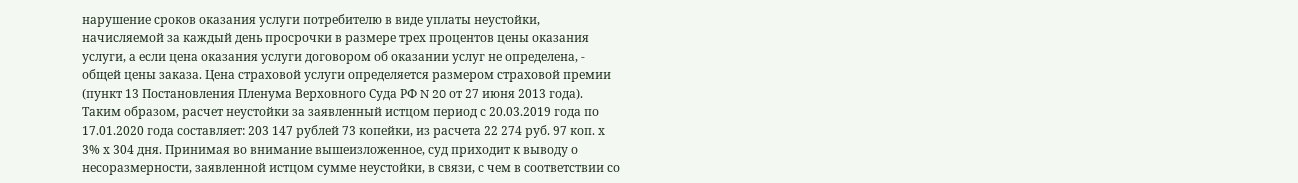нарушение сроков оказания услуги потребителю в виде уплаты неустойки, начисляемой за каждый день просрочки в размере трех процентов цены оказания услуги, а если цена оказания услуги договором об оказании услуг не определена, - общей цены заказа. Цена страховой услуги определяется размером страховой премии (пункт 13 Постановления Пленума Верховного Суда РФ N 20 от 27 июня 2013 года). Таким образом, расчет неустойки за заявленный истцом период с 20.03.2019 года по 17.01.2020 года составляет: 203 147 рублей 73 копейки, из расчета 22 274 руб. 97 коп. х 3% х 304 дня. Принимая во внимание вышеизложенное, суд приходит к выводу о несоразмерности, заявленной истцом сумме неустойки, в связи, с чем в соответствии со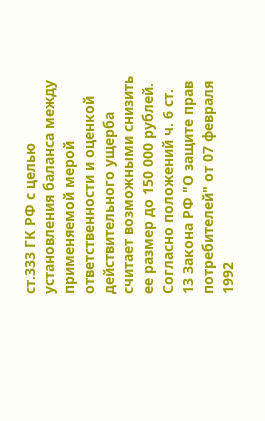ст.333 ГК РФ с целью установления баланса между применяемой мерой ответственности и оценкой действительного ущерба считает возможными снизить ее размер до 150 000 рублей. Согласно положений ч. 6 ст. 13 Закона РФ "О защите прав потребителей" от 07 февраля 1992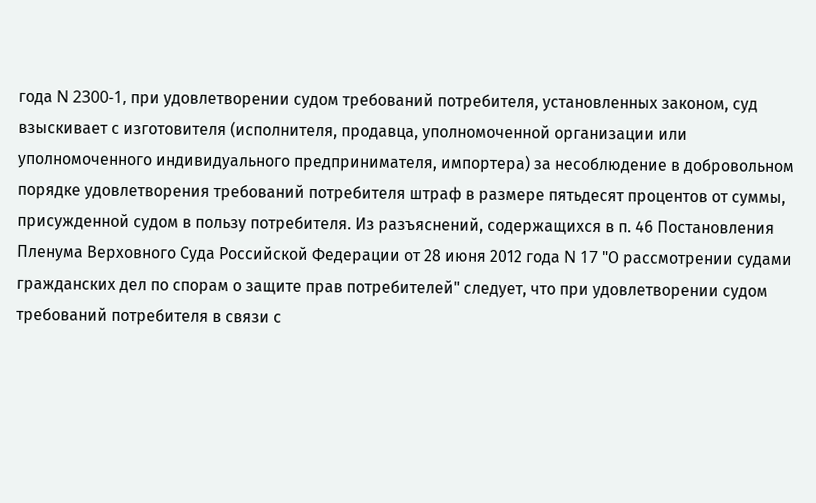года N 2300-1, при удовлетворении судом требований потребителя, установленных законом, суд взыскивает с изготовителя (исполнителя, продавца, уполномоченной организации или уполномоченного индивидуального предпринимателя, импортера) за несоблюдение в добровольном порядке удовлетворения требований потребителя штраф в размере пятьдесят процентов от суммы, присужденной судом в пользу потребителя. Из разъяснений, содержащихся в п. 46 Постановления Пленума Верховного Суда Российской Федерации от 28 июня 2012 года N 17 "О рассмотрении судами гражданских дел по спорам о защите прав потребителей" следует, что при удовлетворении судом требований потребителя в связи с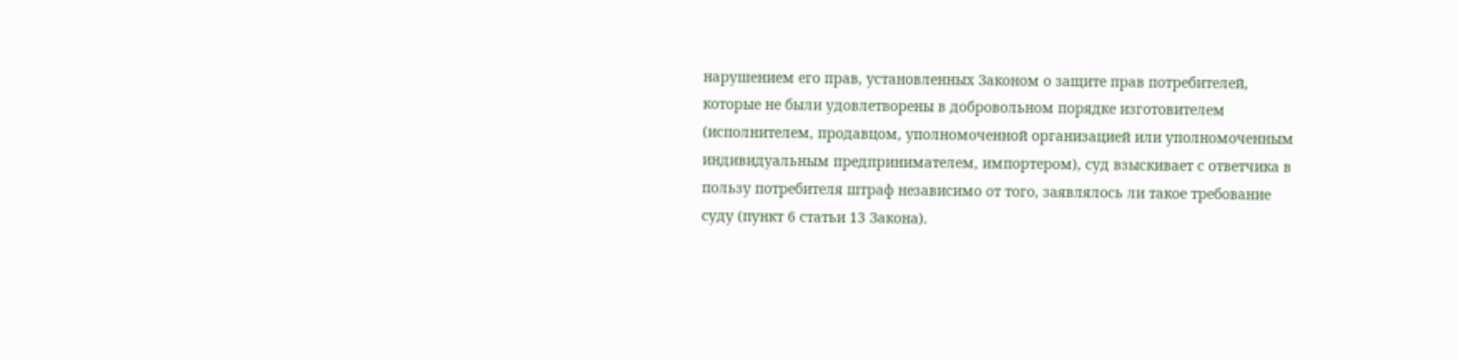нарушением его прав, установленных Законом о защите прав потребителей, которые не были удовлетворены в добровольном порядке изготовителем (исполнителем, продавцом, уполномоченной организацией или уполномоченным индивидуальным предпринимателем, импортером), суд взыскивает с ответчика в пользу потребителя штраф независимо от того, заявлялось ли такое требование суду (пункт 6 статьи 13 Закона).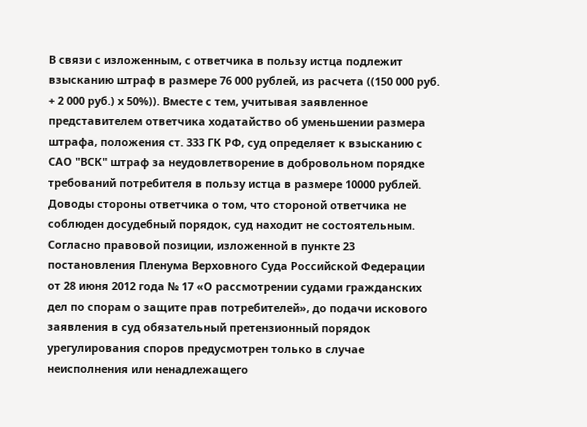В связи с изложенным, с ответчика в пользу истца подлежит взысканию штраф в размере 76 000 рублей, из расчета ((150 000 руб. + 2 000 руб.) х 50%)). Вместе с тем, учитывая заявленное представителем ответчика ходатайство об уменьшении размера штрафа, положения ст. 333 ГК РФ, суд определяет к взысканию с САО "ВСК" штраф за неудовлетворение в добровольном порядке требований потребителя в пользу истца в размере 10000 рублей. Доводы стороны ответчика о том, что стороной ответчика не соблюден досудебный порядок, суд находит не состоятельным. Согласно правовой позиции, изложенной в пункте 23 постановления Пленума Верховного Суда Российской Федерации от 28 июня 2012 года № 17 «О рассмотрении судами гражданских дел по спорам о защите прав потребителей», до подачи искового заявления в суд обязательный претензионный порядок урегулирования споров предусмотрен только в случае неисполнения или ненадлежащего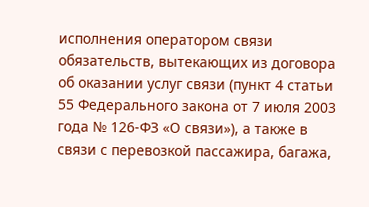исполнения оператором связи обязательств, вытекающих из договора об оказании услуг связи (пункт 4 статьи 55 Федерального закона от 7 июля 2003 года № 126-ФЗ «О связи»), а также в связи с перевозкой пассажира, багажа,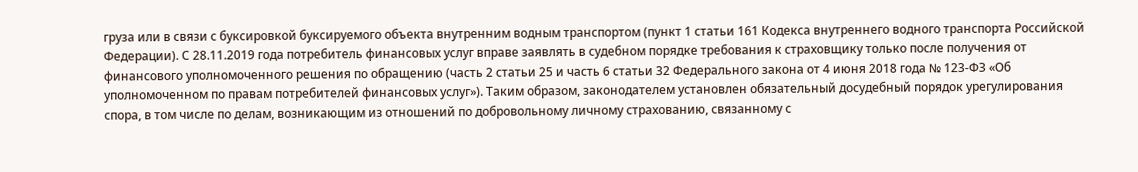груза или в связи с буксировкой буксируемого объекта внутренним водным транспортом (пункт 1 статьи 161 Кодекса внутреннего водного транспорта Российской Федерации). С 28.11.2019 года потребитель финансовых услуг вправе заявлять в судебном порядке требования к страховщику только после получения от финансового уполномоченного решения по обращению (часть 2 статьи 25 и часть 6 статьи 32 Федерального закона от 4 июня 2018 года № 123-ФЗ «Об уполномоченном по правам потребителей финансовых услуг»). Таким образом, законодателем установлен обязательный досудебный порядок урегулирования спора, в том числе по делам, возникающим из отношений по добровольному личному страхованию, связанному с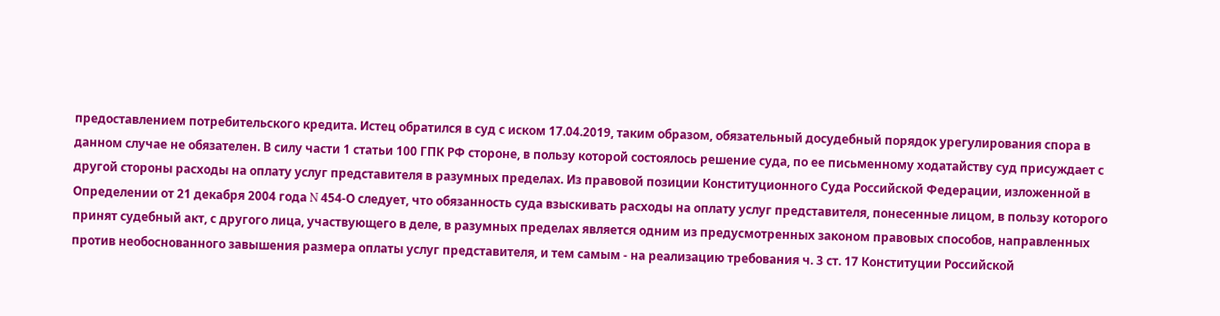предоставлением потребительского кредита. Истец обратился в суд с иском 17.04.2019, таким образом, обязательный досудебный порядок урегулирования спора в данном случае не обязателен. В силу части 1 статьи 100 ГПК РФ стороне, в пользу которой состоялось решение суда, по ее письменному ходатайству суд присуждает с другой стороны расходы на оплату услуг представителя в разумных пределах. Из правовой позиции Конституционного Суда Российской Федерации, изложенной в Определении от 21 декабря 2004 года N 454-О следует, что обязанность суда взыскивать расходы на оплату услуг представителя, понесенные лицом, в пользу которого принят судебный акт, с другого лица, участвующего в деле, в разумных пределах является одним из предусмотренных законом правовых способов, направленных против необоснованного завышения размера оплаты услуг представителя, и тем самым - на реализацию требования ч. 3 ст. 17 Конституции Российской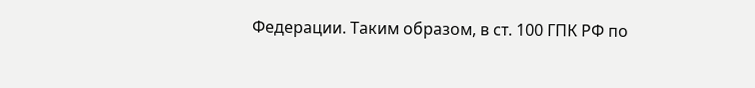Федерации. Таким образом, в ст. 100 ГПК РФ по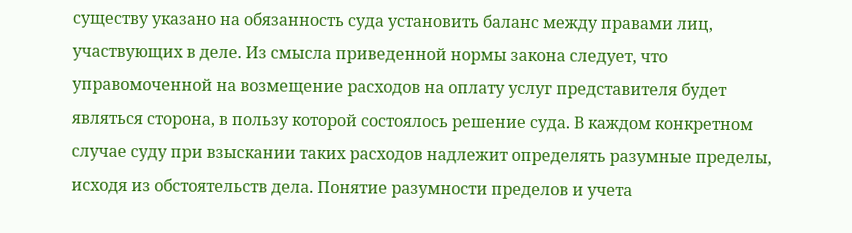существу указано на обязанность суда установить баланс между правами лиц, участвующих в деле. Из смысла приведенной нормы закона следует, что управомоченной на возмещение расходов на оплату услуг представителя будет являться сторона, в пользу которой состоялось решение суда. В каждом конкретном случае суду при взыскании таких расходов надлежит определять разумные пределы, исходя из обстоятельств дела. Понятие разумности пределов и учета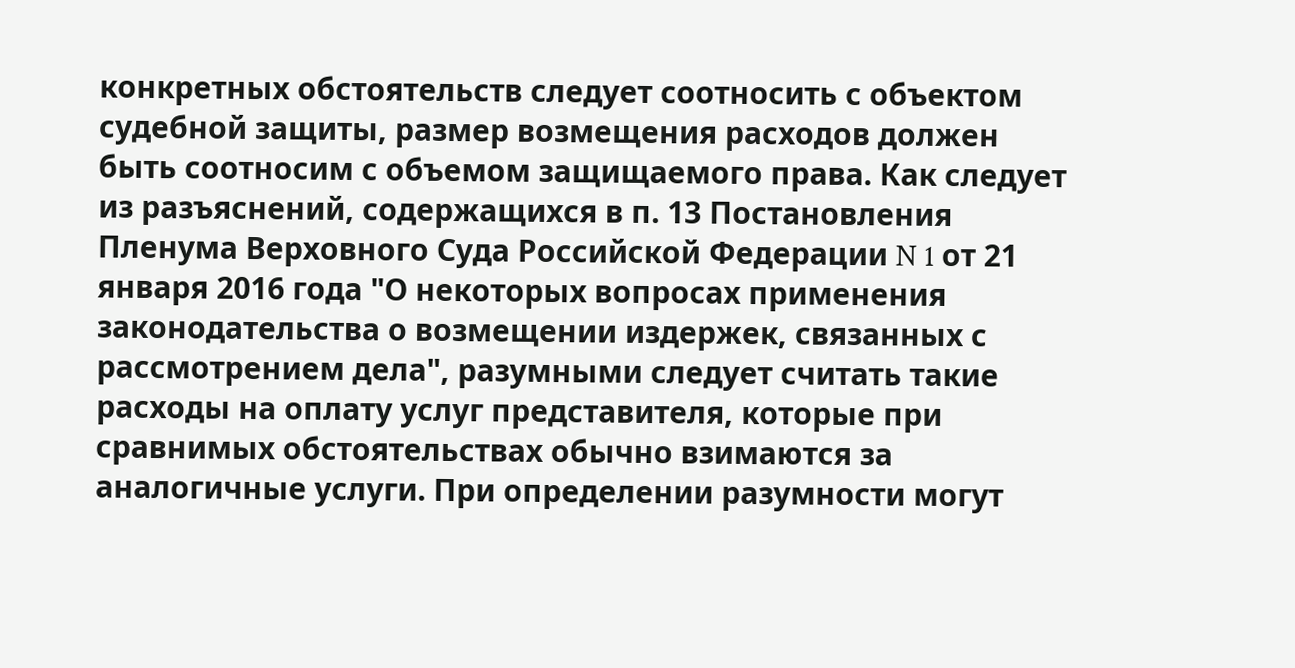конкретных обстоятельств следует соотносить с объектом судебной защиты, размер возмещения расходов должен быть соотносим с объемом защищаемого права. Как следует из разъяснений, содержащихся в п. 13 Постановления Пленума Верховного Суда Российской Федерации N 1 от 21 января 2016 года "О некоторых вопросах применения законодательства о возмещении издержек, связанных с рассмотрением дела", разумными следует считать такие расходы на оплату услуг представителя, которые при сравнимых обстоятельствах обычно взимаются за аналогичные услуги. При определении разумности могут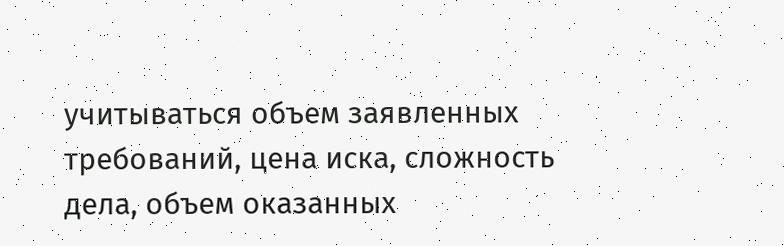учитываться объем заявленных требований, цена иска, сложность дела, объем оказанных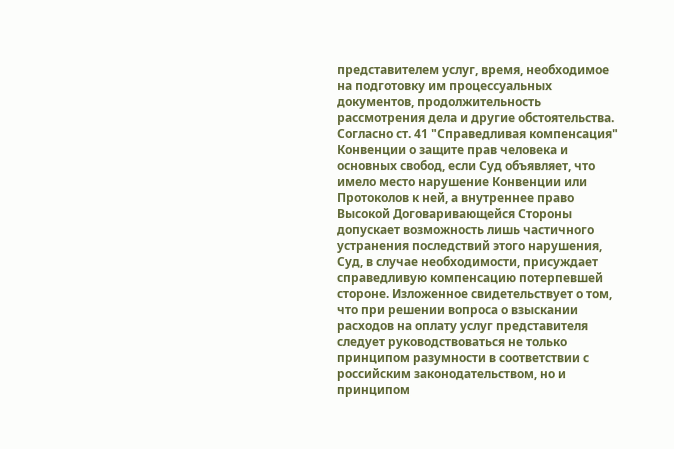представителем услуг, время, необходимое на подготовку им процессуальных документов, продолжительность рассмотрения дела и другие обстоятельства. Согласно ст. 41 "Справедливая компенсация" Конвенции о защите прав человека и основных свобод, если Суд объявляет, что имело место нарушение Конвенции или Протоколов к ней, а внутреннее право Высокой Договаривающейся Стороны допускает возможность лишь частичного устранения последствий этого нарушения, Суд, в случае необходимости, присуждает справедливую компенсацию потерпевшей стороне. Изложенное свидетельствует о том, что при решении вопроса о взыскании расходов на оплату услуг представителя следует руководствоваться не только принципом разумности в соответствии с российским законодательством, но и принципом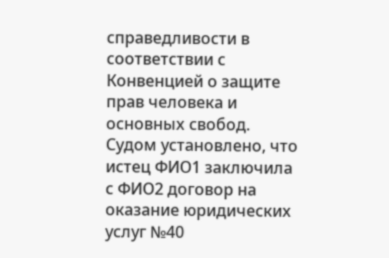справедливости в соответствии с Конвенцией о защите прав человека и основных свобод. Судом установлено, что истец ФИО1 заключила с ФИО2 договор на оказание юридических услуг №40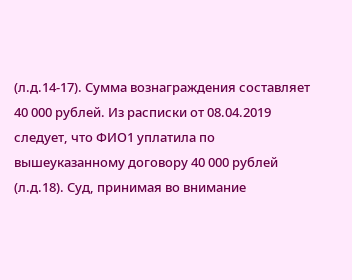(л.д.14-17). Сумма вознаграждения составляет 40 000 рублей. Из расписки от 08.04.2019 следует, что ФИО1 уплатила по вышеуказанному договору 40 000 рублей (л.д.18). Суд, принимая во внимание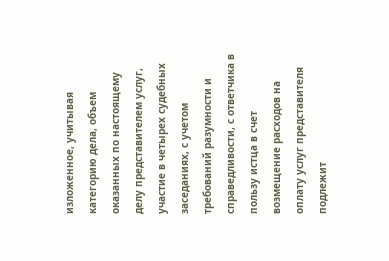изложенное, учитывая категорию дела, объем оказанных по настоящему делу представителем услуг, участие в четырех судебных заседаниях, с учетом требований разумности и справедливости, с ответчика в пользу истца в счет возмещение расходов на оплату услуг представителя подлежит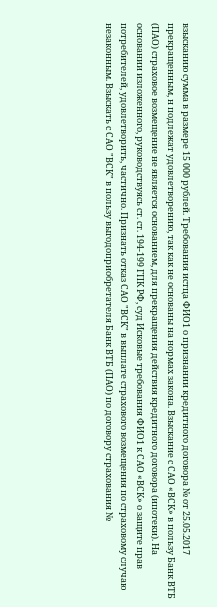взысканию сумма в размере 15 000 рублей. Требования истца ФИО1 о признании кредитного договора № от 25.05.2017 прекращенным, н подлежат удовлетворению, так как не основаны на нормах закона. Взыскание с САО «ВСК» в пользу Банк ВТБ (ПАО) страховое возмещение не является основанием, для прекращения действия кредитного договора (ипотеки). На основании изложенного, руководствуясь ст. ст. 194-199 ГПК РФ, суд Исковые требования ФИО1 к САО «ВСК» о защите прав потребителей, удовлетворить, частично. Признать отказ САО "ВСК" в выплате страхового возмещения по страховому случаю незаконным. Взыскать с САО "ВСК" в пользу выгодоприобретателя Банк ВТБ (ПАО) по договору страхования №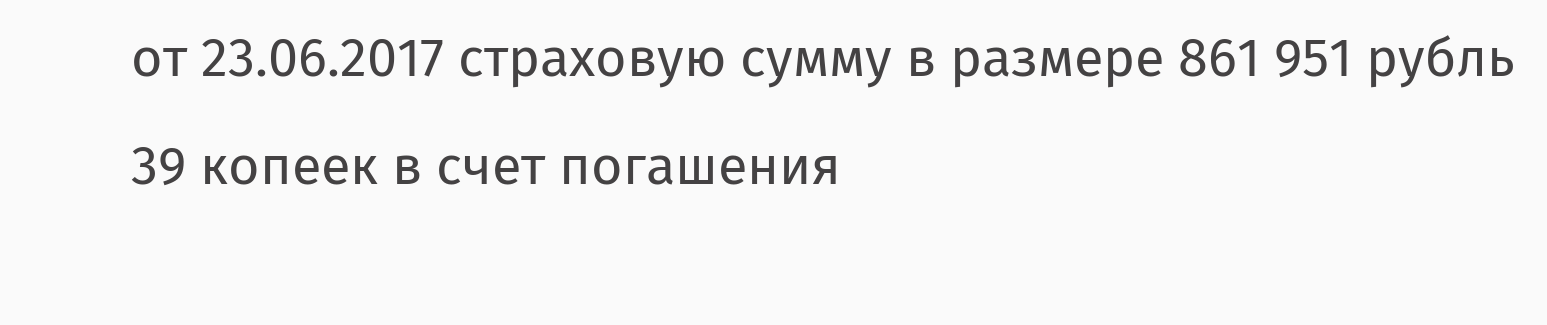от 23.06.2017 страховую сумму в размере 861 951 рубль 39 копеек в счет погашения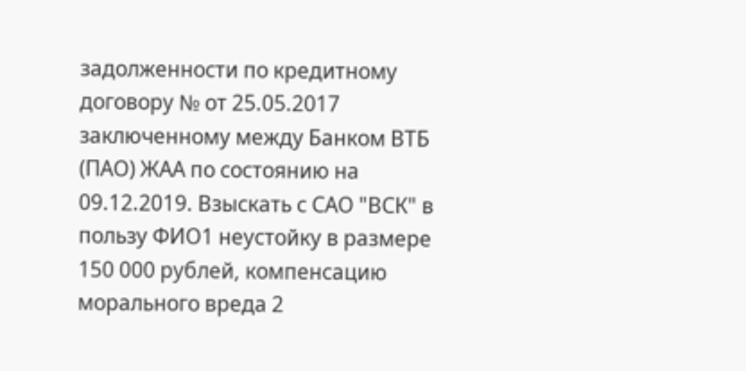задолженности по кредитному договору № от 25.05.2017 заключенному между Банком ВТБ (ПАО) ЖАА по состоянию на 09.12.2019. Взыскать с САО "ВСК" в пользу ФИО1 неустойку в размере 150 000 рублей, компенсацию морального вреда 2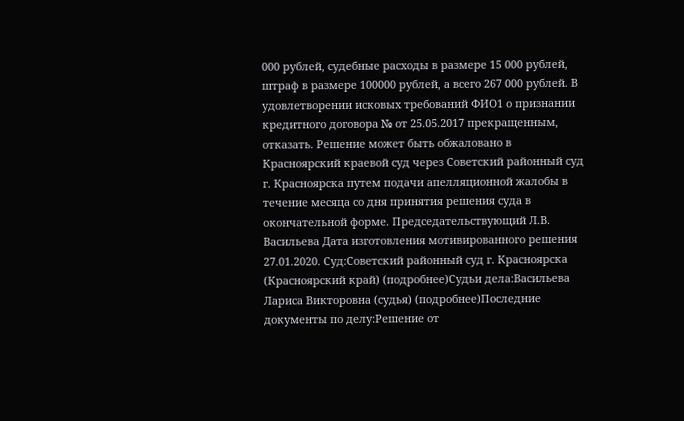000 рублей, судебные расходы в размере 15 000 рублей, штраф в размере 100000 рублей, а всего 267 000 рублей. В удовлетворении исковых требований ФИО1 о признании кредитного договора № от 25.05.2017 прекращенным, отказать. Решение может быть обжаловано в Красноярский краевой суд через Советский районный суд г. Красноярска путем подачи апелляционной жалобы в течение месяца со дня принятия решения суда в окончательной форме. Председательствующий Л.В. Васильева Дата изготовления мотивированного решения 27.01.2020. Суд:Советский районный суд г. Красноярска (Красноярский край) (подробнее)Судьи дела:Васильева Лариса Викторовна (судья) (подробнее)Последние документы по делу:Решение от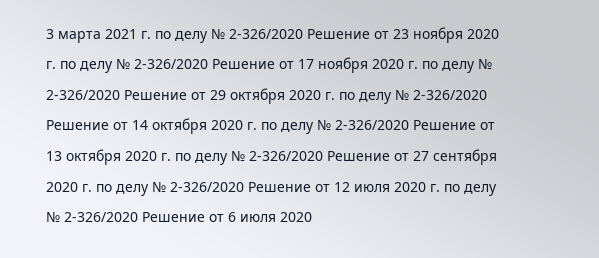3 марта 2021 г. по делу № 2-326/2020 Решение от 23 ноября 2020 г. по делу № 2-326/2020 Решение от 17 ноября 2020 г. по делу № 2-326/2020 Решение от 29 октября 2020 г. по делу № 2-326/2020 Решение от 14 октября 2020 г. по делу № 2-326/2020 Решение от 13 октября 2020 г. по делу № 2-326/2020 Решение от 27 сентября 2020 г. по делу № 2-326/2020 Решение от 12 июля 2020 г. по делу № 2-326/2020 Решение от 6 июля 2020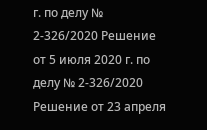г. по делу № 2-326/2020 Решение от 5 июля 2020 г. по делу № 2-326/2020 Решение от 23 апреля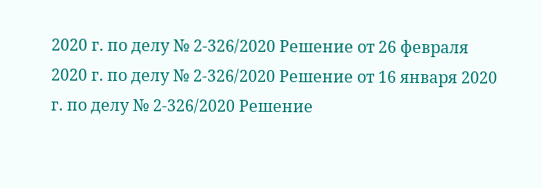2020 г. по делу № 2-326/2020 Решение от 26 февраля 2020 г. по делу № 2-326/2020 Решение от 16 января 2020 г. по делу № 2-326/2020 Решение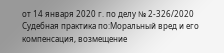от 14 января 2020 г. по делу № 2-326/2020 Судебная практика по:Моральный вред и его компенсация, возмещение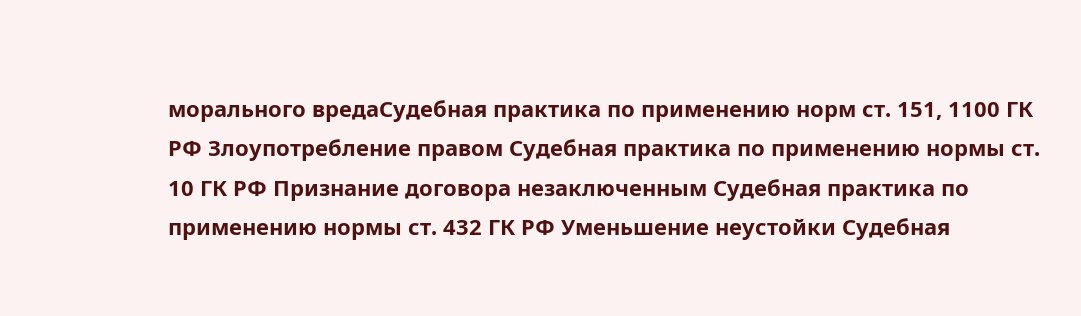морального вредаСудебная практика по применению норм ст. 151, 1100 ГК РФ Злоупотребление правом Судебная практика по применению нормы ст. 10 ГК РФ Признание договора незаключенным Судебная практика по применению нормы ст. 432 ГК РФ Уменьшение неустойки Судебная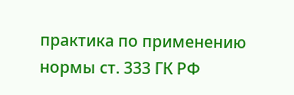практика по применению нормы ст. 333 ГК РФ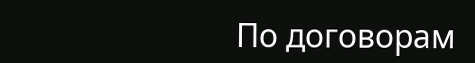По договорам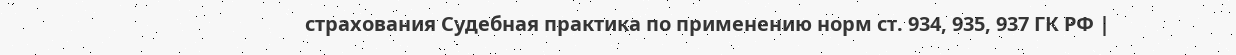страхования Судебная практика по применению норм ст. 934, 935, 937 ГК РФ |